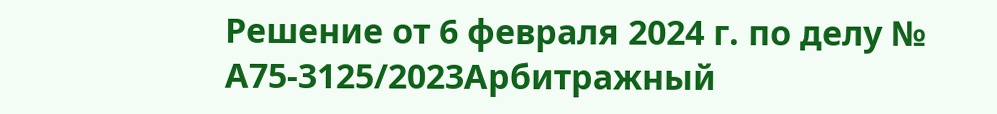Решение от 6 февраля 2024 г. по делу № А75-3125/2023Арбитражный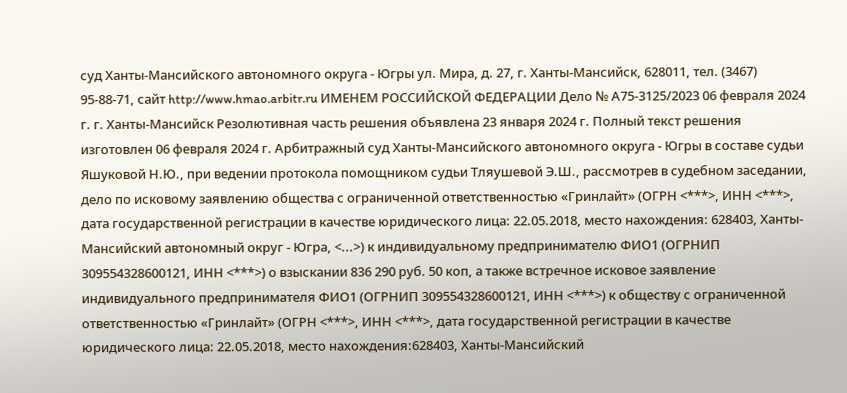суд Ханты-Мансийского автономного округа - Югры ул. Мира, д. 27, г. Ханты-Мансийск, 628011, тел. (3467) 95-88-71, сайт http://www.hmao.arbitr.ru ИМЕНЕМ РОССИЙСКОЙ ФЕДЕРАЦИИ Дело № А75-3125/2023 06 февраля 2024 г. г. Ханты-Мансийск Резолютивная часть решения объявлена 23 января 2024 г. Полный текст решения изготовлен 06 февраля 2024 г. Арбитражный суд Ханты-Мансийского автономного округа - Югры в составе судьи Яшуковой Н.Ю., при ведении протокола помощником судьи Тляушевой Э.Ш., рассмотрев в судебном заседании, дело по исковому заявлению общества с ограниченной ответственностью «Гринлайт» (ОГРН <***>, ИНН <***>, дата государственной регистрации в качестве юридического лица: 22.05.2018, место нахождения: 628403, Ханты-Мансийский автономный округ - Югра, <...>) к индивидуальному предпринимателю ФИО1 (ОГРНИП 309554328600121, ИНН <***>) о взыскании 836 290 руб. 50 коп, а также встречное исковое заявление индивидуального предпринимателя ФИО1 (ОГРНИП 309554328600121, ИНН <***>) к обществу с ограниченной ответственностью «Гринлайт» (ОГРН <***>, ИНН <***>, дата государственной регистрации в качестве юридического лица: 22.05.2018, место нахождения:628403, Ханты-Мансийский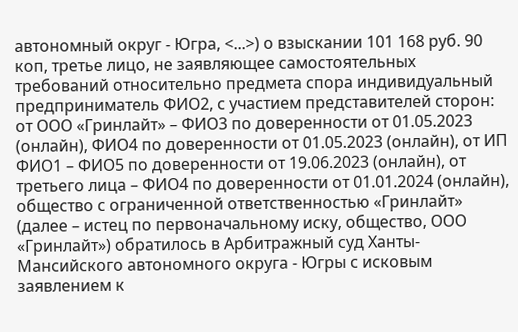автономный округ - Югра, <...>) о взыскании 101 168 руб. 90 коп, третье лицо, не заявляющее самостоятельных требований относительно предмета спора индивидуальный предприниматель ФИО2, с участием представителей сторон: от ООО «Гринлайт» – ФИО3 по доверенности от 01.05.2023 (онлайн), ФИО4 по доверенности от 01.05.2023 (онлайн), от ИП ФИО1 – ФИО5 по доверенности от 19.06.2023 (онлайн), от третьего лица – ФИО4 по доверенности от 01.01.2024 (онлайн), общество с ограниченной ответственностью «Гринлайт» (далее – истец по первоначальному иску, общество, ООО «Гринлайт») обратилось в Арбитражный суд Ханты-Мансийского автономного округа - Югры с исковым заявлением к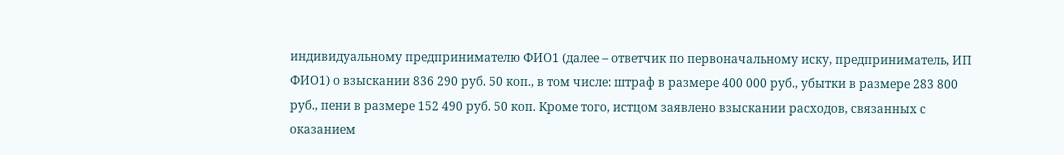индивидуальному предпринимателю ФИО1 (далее – ответчик по первоначальному иску, предприниматель, ИП ФИО1) о взыскании 836 290 руб. 50 коп., в том числе: штраф в размере 400 000 руб., убытки в размере 283 800 руб., пени в размере 152 490 руб. 50 коп. Кроме того, истцом заявлено взыскании расходов, связанных с оказанием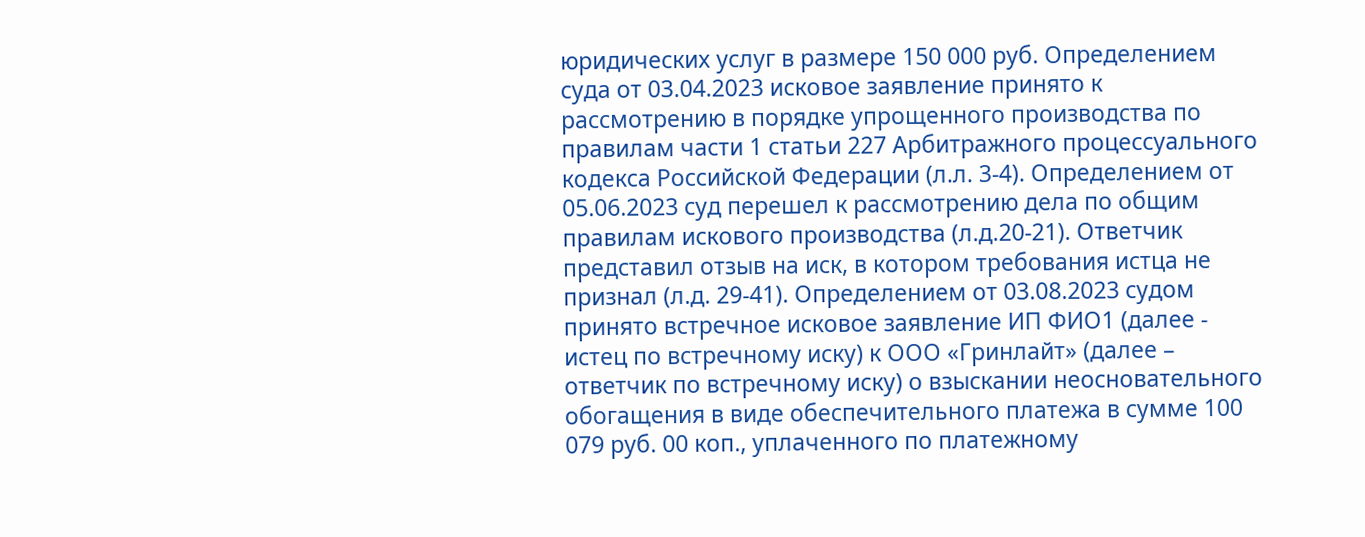юридических услуг в размере 150 000 руб. Определением суда от 03.04.2023 исковое заявление принято к рассмотрению в порядке упрощенного производства по правилам части 1 статьи 227 Арбитражного процессуального кодекса Российской Федерации (л.л. 3-4). Определением от 05.06.2023 суд перешел к рассмотрению дела по общим правилам искового производства (л.д.20-21). Ответчик представил отзыв на иск, в котором требования истца не признал (л.д. 29-41). Определением от 03.08.2023 судом принято встречное исковое заявление ИП ФИО1 (далее - истец по встречному иску) к ООО «Гринлайт» (далее – ответчик по встречному иску) о взыскании неосновательного обогащения в виде обеспечительного платежа в сумме 100 079 руб. 00 коп., уплаченного по платежному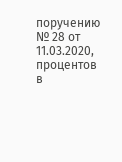поручению № 28 от 11.03.2020, процентов в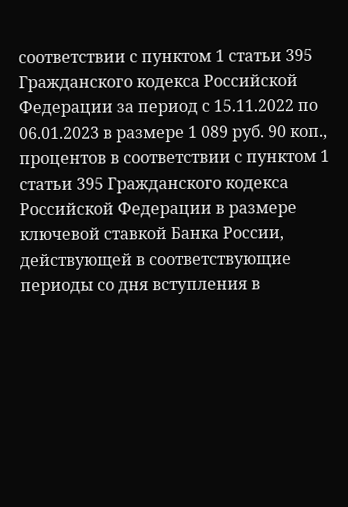соответствии с пунктом 1 статьи 395 Гражданского кодекса Российской Федерации за период с 15.11.2022 по 06.01.2023 в размере 1 089 руб. 90 коп., процентов в соответствии с пунктом 1 статьи 395 Гражданского кодекса Российской Федерации в размере ключевой ставкой Банка России, действующей в соответствующие периоды со дня вступления в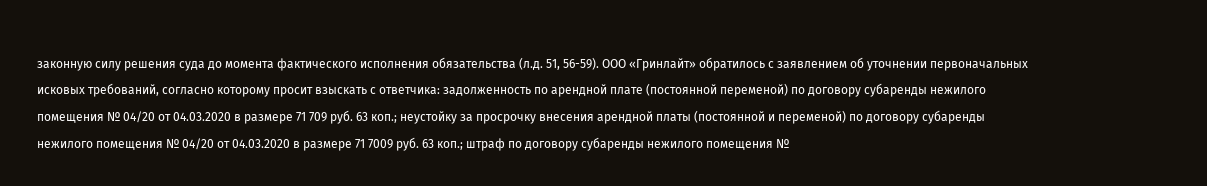законную силу решения суда до момента фактического исполнения обязательства (л.д. 51, 56-59). ООО «Гринлайт» обратилось с заявлением об уточнении первоначальных исковых требований, согласно которому просит взыскать с ответчика: задолженность по арендной плате (постоянной переменой) по договору субаренды нежилого помещения № 04/20 от 04.03.2020 в размере 71 709 руб. 63 коп.; неустойку за просрочку внесения арендной платы (постоянной и переменой) по договору субаренды нежилого помещения № 04/20 от 04.03.2020 в размере 71 7009 руб. 63 коп.; штраф по договору субаренды нежилого помещения №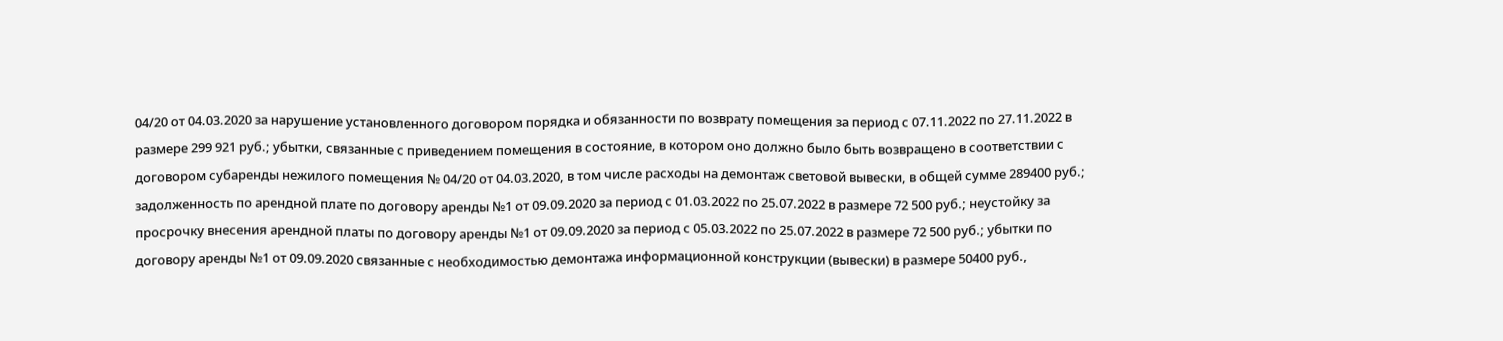04/20 от 04.03.2020 за нарушение установленного договором порядка и обязанности по возврату помещения за период с 07.11.2022 по 27.11.2022 в размере 299 921 руб.; убытки, связанные с приведением помещения в состояние, в котором оно должно было быть возвращено в соответствии с договором субаренды нежилого помещения № 04/20 от 04.03.2020, в том числе расходы на демонтаж световой вывески, в общей сумме 289400 руб.; задолженность по арендной плате по договору аренды №1 от 09.09.2020 за период с 01.03.2022 по 25.07.2022 в размере 72 500 руб.; неустойку за просрочку внесения арендной платы по договору аренды №1 от 09.09.2020 за период с 05.03.2022 по 25.07.2022 в размере 72 500 руб.; убытки по договору аренды №1 от 09.09.2020 связанные с необходимостью демонтажа информационной конструкции (вывески) в размере 50400 руб.,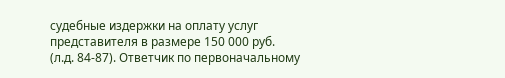судебные издержки на оплату услуг представителя в размере 150 000 руб. (л.д. 84-87). Ответчик по первоначальному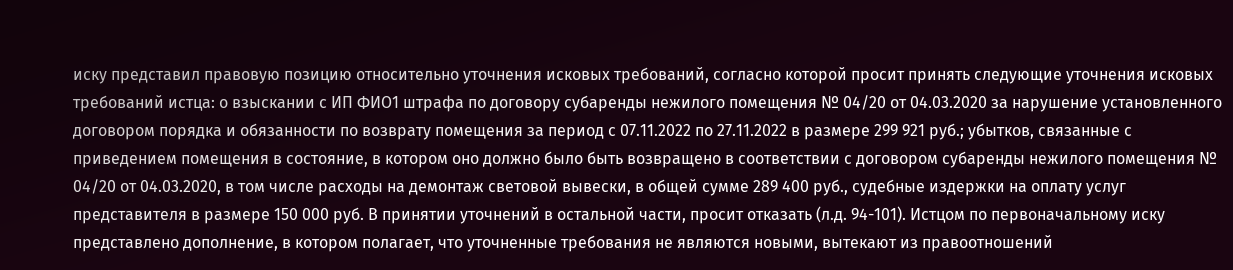иску представил правовую позицию относительно уточнения исковых требований, согласно которой просит принять следующие уточнения исковых требований истца: о взыскании с ИП ФИО1 штрафа по договору субаренды нежилого помещения № 04/20 от 04.03.2020 за нарушение установленного договором порядка и обязанности по возврату помещения за период с 07.11.2022 по 27.11.2022 в размере 299 921 руб.; убытков, связанные с приведением помещения в состояние, в котором оно должно было быть возвращено в соответствии с договором субаренды нежилого помещения № 04/20 от 04.03.2020, в том числе расходы на демонтаж световой вывески, в общей сумме 289 400 руб., судебные издержки на оплату услуг представителя в размере 150 000 руб. В принятии уточнений в остальной части, просит отказать (л.д. 94-101). Истцом по первоначальному иску представлено дополнение, в котором полагает, что уточненные требования не являются новыми, вытекают из правоотношений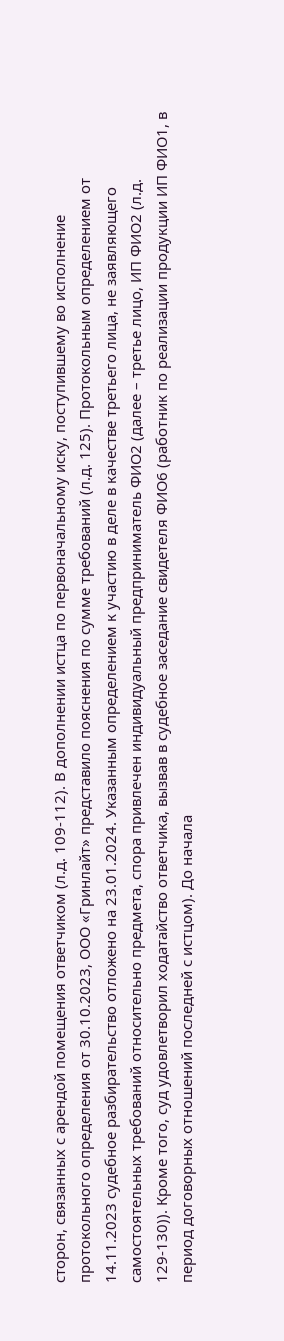сторон, связанных с арендой помещения ответчиком (л.д. 109-112). В дополнении истца по первоначальному иску, поступившему во исполнение протокольного определения от 30.10.2023, ООО «Гринлайт» представило пояснения по сумме требований (л.д. 125). Протокольным определением от 14.11.2023 судебное разбирательство отложено на 23.01.2024. Указанным определением к участию в деле в качестве третьего лица, не заявляющего самостоятельных требований относительно предмета, спора привлечен индивидуальный предприниматель ФИО2 (далее – третье лицо, ИП ФИО2 (л.д. 129-130)). Кроме того, суд удовлетворил ходатайство ответчика, вызвав в судебное заседание свидетеля ФИО6 (работник по реализации продукции ИП ФИО1, в период договорных отношений последней с истцом). До начала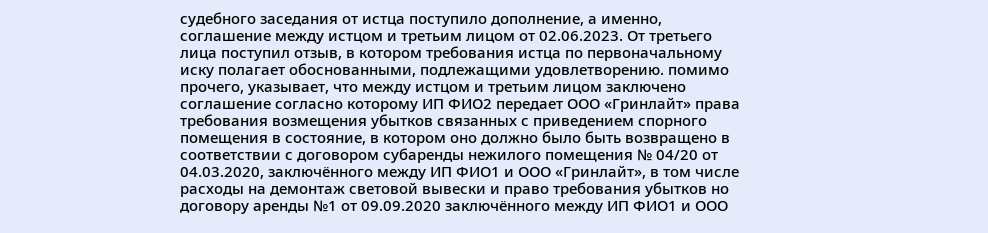судебного заседания от истца поступило дополнение, а именно, соглашение между истцом и третьим лицом от 02.06.2023. От третьего лица поступил отзыв, в котором требования истца по первоначальному иску полагает обоснованными, подлежащими удовлетворению. помимо прочего, указывает, что между истцом и третьим лицом заключено соглашение согласно которому ИП ФИО2 передает ООО «Гринлайт» права требования возмещения убытков связанных с приведением спорного помещения в состояние, в котором оно должно было быть возвращено в соответствии с договором субаренды нежилого помещения № 04/20 от 04.03.2020, заключённого между ИП ФИО1 и ООО «Гринлайт», в том числе расходы на демонтаж световой вывески и право требования убытков но договору аренды №1 от 09.09.2020 заключённого между ИП ФИО1 и ООО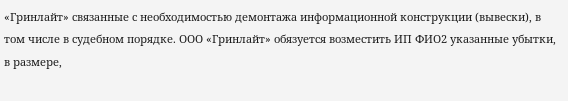«Гринлайт» связанные с необходимостью демонтажа информационной конструкции (вывески), в том числе в судебном порядке. ООО «Гринлайт» обязуется возместить ИП ФИО2 указанные убытки, в размере,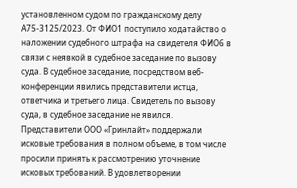установленном судом по гражданскому делу А75-3125/2023. От ФИО1 поступило ходатайство о наложении судебного штрафа на свидетеля ФИО6 в связи с неявкой в судебное заседание по вызову суда. В судебное заседание, посредством веб-конференции явились представители истца, ответчика и третьего лица. Свидетель по вызову суда, в судебное заседание не явился. Представители ООО «Гринлайт» поддержали исковые требования в полном объеме, в том числе просили принять к рассмотрению уточнение исковых требований. В удовлетворении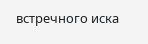встречного иска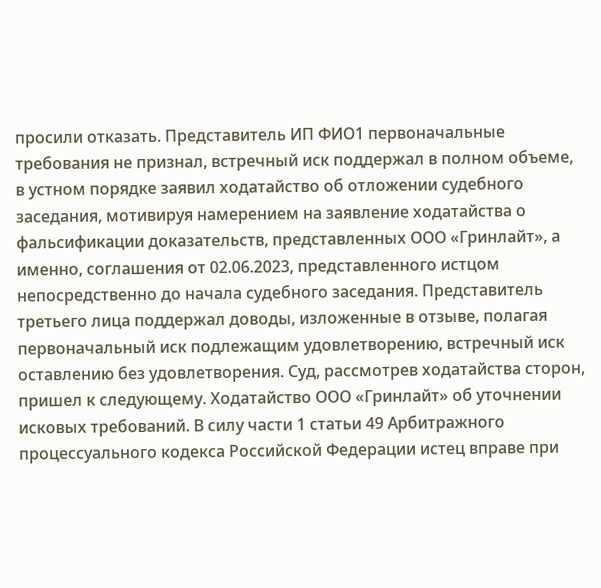просили отказать. Представитель ИП ФИО1 первоначальные требования не признал, встречный иск поддержал в полном объеме, в устном порядке заявил ходатайство об отложении судебного заседания, мотивируя намерением на заявление ходатайства о фальсификации доказательств, представленных ООО «Гринлайт», а именно, соглашения от 02.06.2023, представленного истцом непосредственно до начала судебного заседания. Представитель третьего лица поддержал доводы, изложенные в отзыве, полагая первоначальный иск подлежащим удовлетворению, встречный иск оставлению без удовлетворения. Суд, рассмотрев ходатайства сторон, пришел к следующему. Ходатайство ООО «Гринлайт» об уточнении исковых требований. В силу части 1 статьи 49 Арбитражного процессуального кодекса Российской Федерации истец вправе при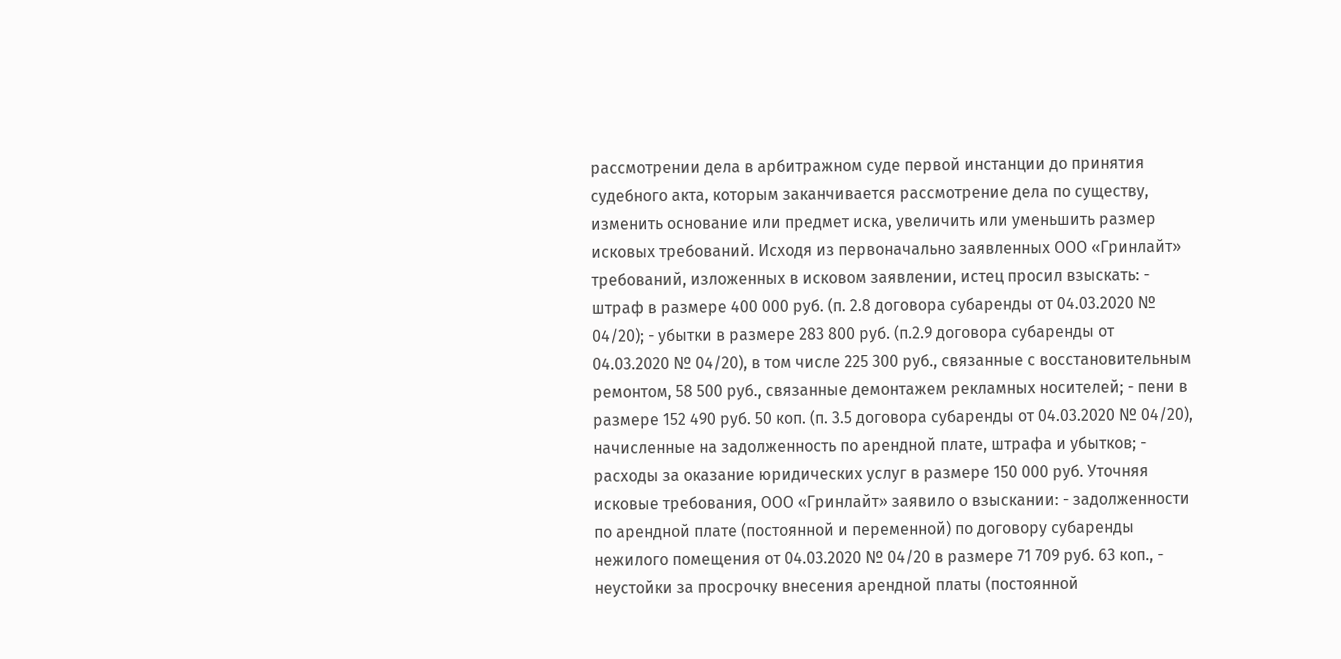рассмотрении дела в арбитражном суде первой инстанции до принятия судебного акта, которым заканчивается рассмотрение дела по существу, изменить основание или предмет иска, увеличить или уменьшить размер исковых требований. Исходя из первоначально заявленных ООО «Гринлайт» требований, изложенных в исковом заявлении, истец просил взыскать: - штраф в размере 400 000 руб. (п. 2.8 договора субаренды от 04.03.2020 № 04/20); - убытки в размере 283 800 руб. (п.2.9 договора субаренды от 04.03.2020 № 04/20), в том числе 225 300 руб., связанные с восстановительным ремонтом, 58 500 руб., связанные демонтажем рекламных носителей; - пени в размере 152 490 руб. 50 коп. (п. 3.5 договора субаренды от 04.03.2020 № 04/20), начисленные на задолженность по арендной плате, штрафа и убытков; - расходы за оказание юридических услуг в размере 150 000 руб. Уточняя исковые требования, ООО «Гринлайт» заявило о взыскании: - задолженности по арендной плате (постоянной и переменной) по договору субаренды нежилого помещения от 04.03.2020 № 04/20 в размере 71 709 руб. 63 коп., - неустойки за просрочку внесения арендной платы (постоянной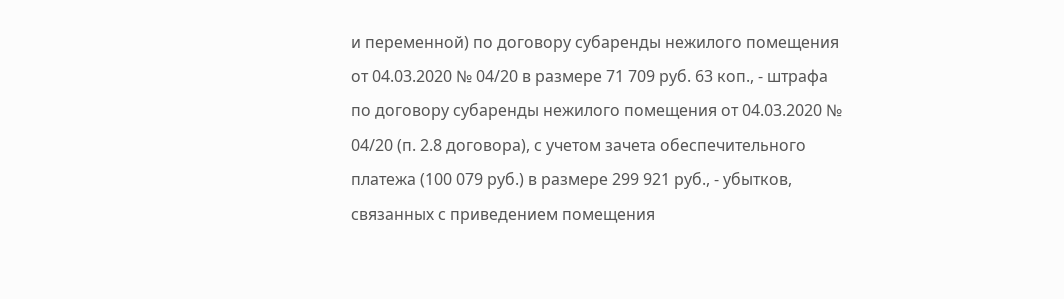и переменной) по договору субаренды нежилого помещения от 04.03.2020 № 04/20 в размере 71 709 руб. 63 коп., - штрафа по договору субаренды нежилого помещения от 04.03.2020 № 04/20 (п. 2.8 договора), с учетом зачета обеспечительного платежа (100 079 руб.) в размере 299 921 руб., - убытков, связанных с приведением помещения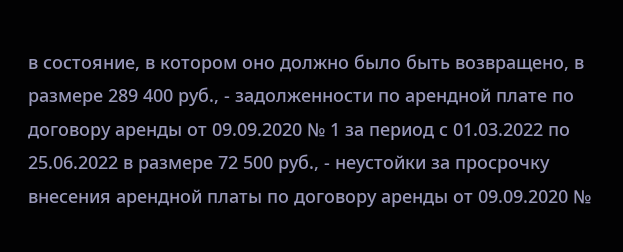в состояние, в котором оно должно было быть возвращено, в размере 289 400 руб., - задолженности по арендной плате по договору аренды от 09.09.2020 № 1 за период с 01.03.2022 по 25.06.2022 в размере 72 500 руб., - неустойки за просрочку внесения арендной платы по договору аренды от 09.09.2020 №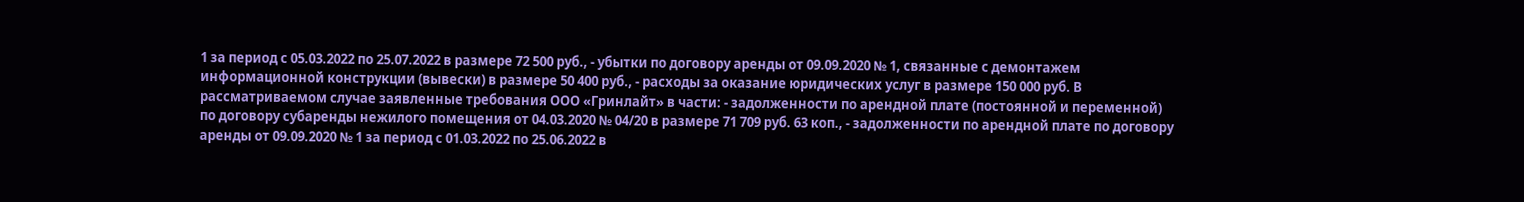1 за период с 05.03.2022 по 25.07.2022 в размере 72 500 руб., - убытки по договору аренды от 09.09.2020 № 1, связанные с демонтажем информационной конструкции (вывески) в размере 50 400 руб., - расходы за оказание юридических услуг в размере 150 000 руб. В рассматриваемом случае заявленные требования ООО «Гринлайт» в части: - задолженности по арендной плате (постоянной и переменной) по договору субаренды нежилого помещения от 04.03.2020 № 04/20 в размере 71 709 руб. 63 коп., - задолженности по арендной плате по договору аренды от 09.09.2020 № 1 за период с 01.03.2022 по 25.06.2022 в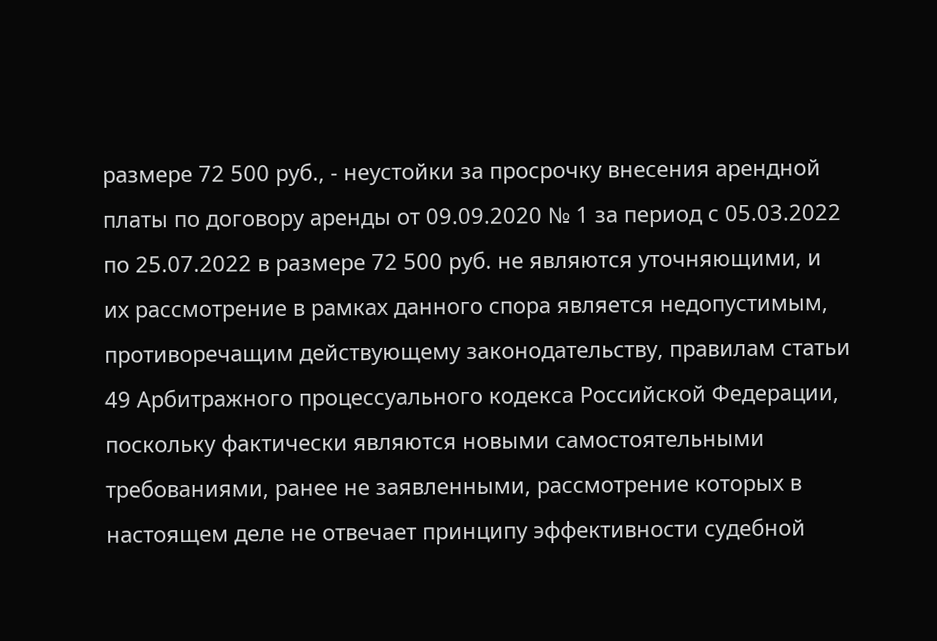размере 72 500 руб., - неустойки за просрочку внесения арендной платы по договору аренды от 09.09.2020 № 1 за период с 05.03.2022 по 25.07.2022 в размере 72 500 руб. не являются уточняющими, и их рассмотрение в рамках данного спора является недопустимым, противоречащим действующему законодательству, правилам статьи 49 Арбитражного процессуального кодекса Российской Федерации, поскольку фактически являются новыми самостоятельными требованиями, ранее не заявленными, рассмотрение которых в настоящем деле не отвечает принципу эффективности судебной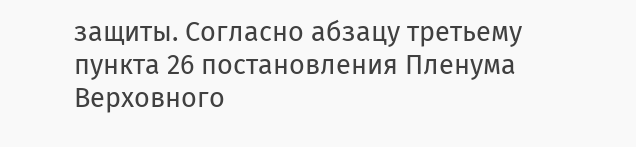защиты. Согласно абзацу третьему пункта 26 постановления Пленума Верховного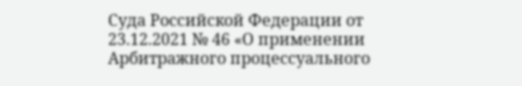Суда Российской Федерации от 23.12.2021 № 46 «О применении Арбитражного процессуального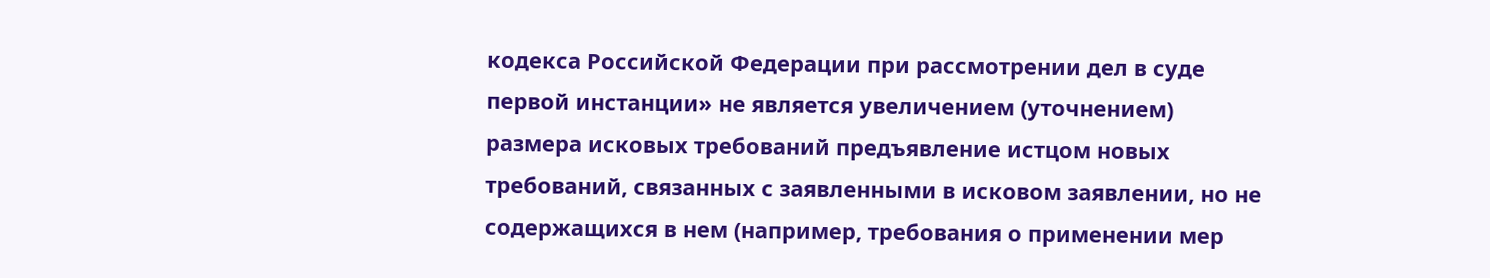кодекса Российской Федерации при рассмотрении дел в суде первой инстанции» не является увеличением (уточнением) размера исковых требований предъявление истцом новых требований, связанных с заявленными в исковом заявлении, но не содержащихся в нем (например, требования о применении мер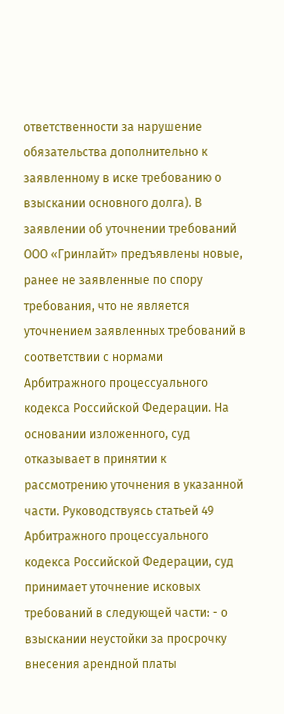ответственности за нарушение обязательства дополнительно к заявленному в иске требованию о взыскании основного долга). В заявлении об уточнении требований ООО «Гринлайт» предъявлены новые, ранее не заявленные по спору требования, что не является уточнением заявленных требований в соответствии с нормами Арбитражного процессуального кодекса Российской Федерации. На основании изложенного, суд отказывает в принятии к рассмотрению уточнения в указанной части. Руководствуясь статьей 49 Арбитражного процессуального кодекса Российской Федерации, суд принимает уточнение исковых требований в следующей части: - о взыскании неустойки за просрочку внесения арендной платы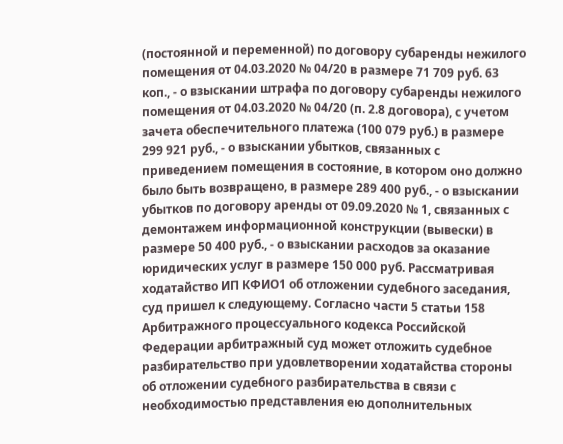(постоянной и переменной) по договору субаренды нежилого помещения от 04.03.2020 № 04/20 в размере 71 709 руб. 63 коп., - о взыскании штрафа по договору субаренды нежилого помещения от 04.03.2020 № 04/20 (п. 2.8 договора), с учетом зачета обеспечительного платежа (100 079 руб.) в размере 299 921 руб., - о взыскании убытков, связанных с приведением помещения в состояние, в котором оно должно было быть возвращено, в размере 289 400 руб., - о взыскании убытков по договору аренды от 09.09.2020 № 1, связанных с демонтажем информационной конструкции (вывески) в размере 50 400 руб., - о взыскании расходов за оказание юридических услуг в размере 150 000 руб. Рассматривая ходатайство ИП КФИО1 об отложении судебного заседания, суд пришел к следующему. Согласно части 5 статьи 158 Арбитражного процессуального кодекса Российской Федерации арбитражный суд может отложить судебное разбирательство при удовлетворении ходатайства стороны об отложении судебного разбирательства в связи с необходимостью представления ею дополнительных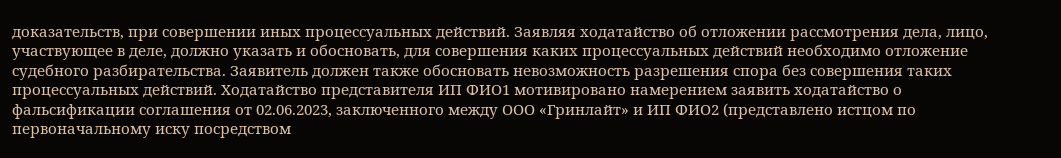доказательств, при совершении иных процессуальных действий. Заявляя ходатайство об отложении рассмотрения дела, лицо, участвующее в деле, должно указать и обосновать, для совершения каких процессуальных действий необходимо отложение судебного разбирательства. Заявитель должен также обосновать невозможность разрешения спора без совершения таких процессуальных действий. Ходатайство представителя ИП ФИО1 мотивировано намерением заявить ходатайство о фальсификации соглашения от 02.06.2023, заключенного между ООО «Гринлайт» и ИП ФИО2 (представлено истцом по первоначальному иску посредством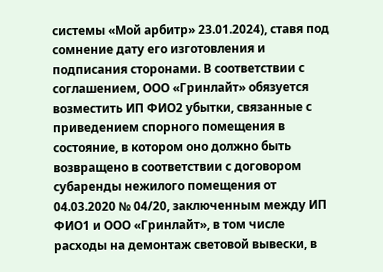системы «Мой арбитр» 23.01.2024), ставя под сомнение дату его изготовления и подписания сторонами. В соответствии с соглашением, ООО «Гринлайт» обязуется возместить ИП ФИО2 убытки, связанные с приведением спорного помещения в состояние, в котором оно должно быть возвращено в соответствии с договором субаренды нежилого помещения от 04.03.2020 № 04/20, заключенным между ИП ФИО1 и ООО «Гринлайт», в том числе расходы на демонтаж световой вывески, в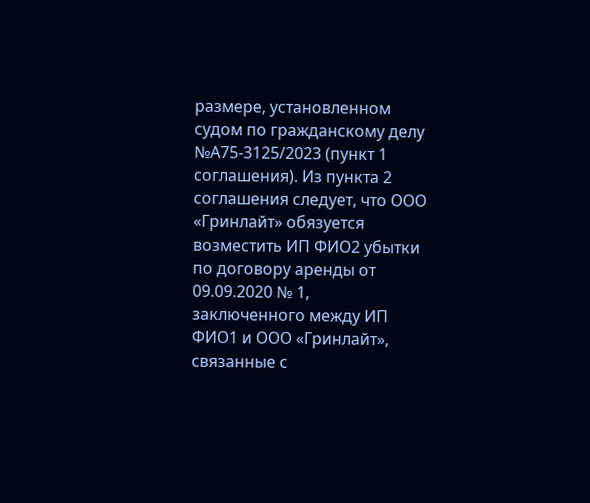размере, установленном судом по гражданскому делу №А75-3125/2023 (пункт 1 соглашения). Из пункта 2 соглашения следует, что ООО «Гринлайт» обязуется возместить ИП ФИО2 убытки по договору аренды от 09.09.2020 № 1, заключенного между ИП ФИО1 и ООО «Гринлайт», связанные с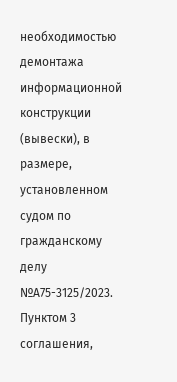необходимостью демонтажа информационной конструкции (вывески), в размере, установленном судом по гражданскому делу №А75-3125/2023. Пунктом 3 соглашения,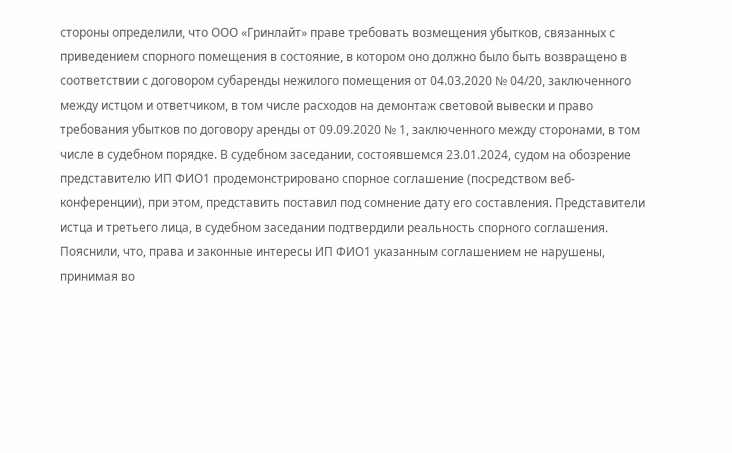стороны определили, что ООО «Гринлайт» праве требовать возмещения убытков, связанных с приведением спорного помещения в состояние, в котором оно должно было быть возвращено в соответствии с договором субаренды нежилого помещения от 04.03.2020 № 04/20, заключенного между истцом и ответчиком, в том числе расходов на демонтаж световой вывески и право требования убытков по договору аренды от 09.09.2020 № 1, заключенного между сторонами, в том числе в судебном порядке. В судебном заседании, состоявшемся 23.01.2024, судом на обозрение представителю ИП ФИО1 продемонстрировано спорное соглашение (посредством веб-конференции), при этом, представить поставил под сомнение дату его составления. Представители истца и третьего лица, в судебном заседании подтвердили реальность спорного соглашения. Пояснили, что, права и законные интересы ИП ФИО1 указанным соглашением не нарушены, принимая во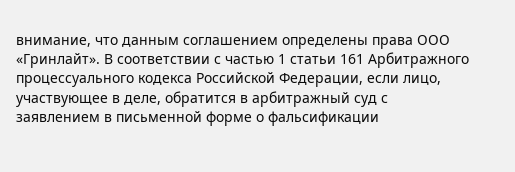внимание, что данным соглашением определены права ООО «Гринлайт». В соответствии с частью 1 статьи 161 Арбитражного процессуального кодекса Российской Федерации, если лицо, участвующее в деле, обратится в арбитражный суд с заявлением в письменной форме о фальсификации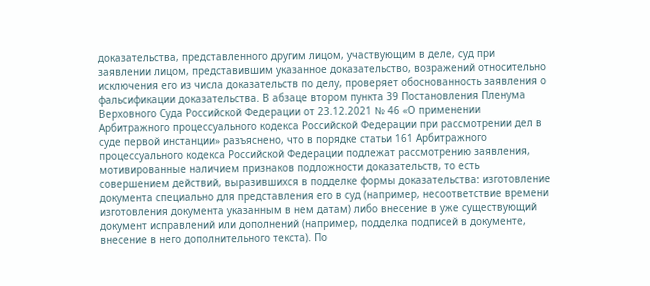доказательства, представленного другим лицом, участвующим в деле, суд при заявлении лицом, представившим указанное доказательство, возражений относительно исключения его из числа доказательств по делу, проверяет обоснованность заявления о фальсификации доказательства. В абзаце втором пункта 39 Постановления Пленума Верховного Суда Российской Федерации от 23.12.2021 № 46 «О применении Арбитражного процессуального кодекса Российской Федерации при рассмотрении дел в суде первой инстанции» разъяснено, что в порядке статьи 161 Арбитражного процессуального кодекса Российской Федерации подлежат рассмотрению заявления, мотивированные наличием признаков подложности доказательств, то есть совершением действий, выразившихся в подделке формы доказательства: изготовление документа специально для представления его в суд (например, несоответствие времени изготовления документа указанным в нем датам) либо внесение в уже существующий документ исправлений или дополнений (например, подделка подписей в документе, внесение в него дополнительного текста). По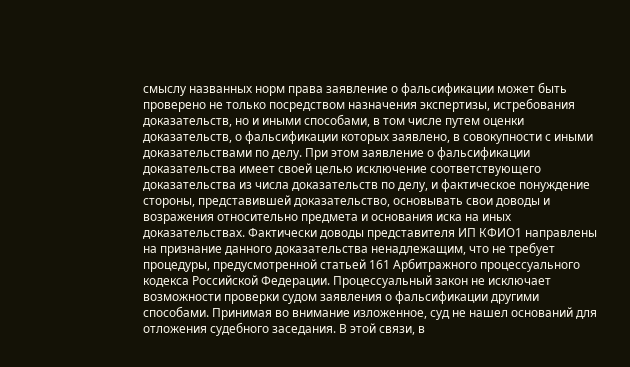смыслу названных норм права заявление о фальсификации может быть проверено не только посредством назначения экспертизы, истребования доказательств, но и иными способами, в том числе путем оценки доказательств, о фальсификации которых заявлено, в совокупности с иными доказательствами по делу. При этом заявление о фальсификации доказательства имеет своей целью исключение соответствующего доказательства из числа доказательств по делу, и фактическое понуждение стороны, представившей доказательство, основывать свои доводы и возражения относительно предмета и основания иска на иных доказательствах. Фактически доводы представителя ИП КФИО1 направлены на признание данного доказательства ненадлежащим, что не требует процедуры, предусмотренной статьей 161 Арбитражного процессуального кодекса Российской Федерации. Процессуальный закон не исключает возможности проверки судом заявления о фальсификации другими способами. Принимая во внимание изложенное, суд не нашел оснований для отложения судебного заседания. В этой связи, в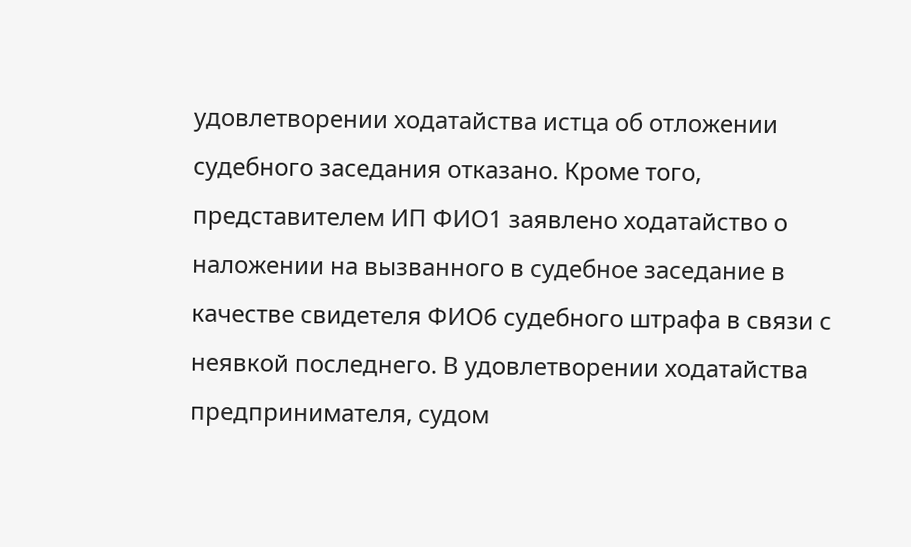удовлетворении ходатайства истца об отложении судебного заседания отказано. Кроме того, представителем ИП ФИО1 заявлено ходатайство о наложении на вызванного в судебное заседание в качестве свидетеля ФИО6 судебного штрафа в связи с неявкой последнего. В удовлетворении ходатайства предпринимателя, судом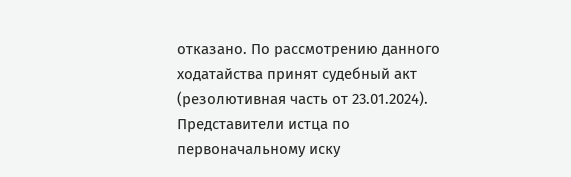отказано. По рассмотрению данного ходатайства принят судебный акт (резолютивная часть от 23.01.2024). Представители истца по первоначальному иску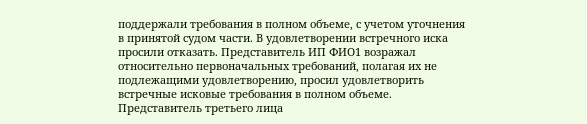поддержали требования в полном объеме, с учетом уточнения в принятой судом части. В удовлетворении встречного иска просили отказать. Представитель ИП ФИО1 возражал относительно первоначальных требований, полагая их не подлежащими удовлетворению, просил удовлетворить встречные исковые требования в полном объеме. Представитель третьего лица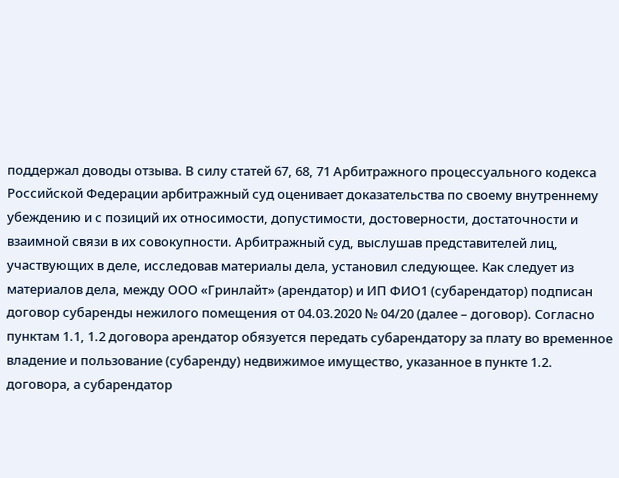поддержал доводы отзыва. В силу статей 67, 68, 71 Арбитражного процессуального кодекса Российской Федерации арбитражный суд оценивает доказательства по своему внутреннему убеждению и с позиций их относимости, допустимости, достоверности, достаточности и взаимной связи в их совокупности. Арбитражный суд, выслушав представителей лиц, участвующих в деле, исследовав материалы дела, установил следующее. Как следует из материалов дела, между ООО «Гринлайт» (арендатор) и ИП ФИО1 (субарендатор) подписан договор субаренды нежилого помещения от 04.03.2020 № 04/20 (далее – договор). Согласно пунктам 1.1, 1.2 договора арендатор обязуется передать субарендатору за плату во временное владение и пользование (субаренду) недвижимое имущество, указанное в пункте 1.2. договора, а субарендатор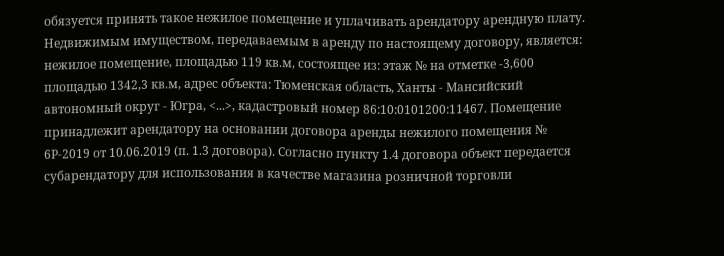обязуется принять такое нежилое помещение и уплачивать арендатору арендную плату. Недвижимым имуществом, передаваемым в аренду по настоящему договору, является: нежилое помещение, площадью 119 кв.м, состоящее из: этаж № на отметке -3,600 площадью 1342,3 кв.м, адрес объекта: Тюменская область, Ханты - Мансийский автономный округ - Югра, <...>, кадастровый номер 86:10:0101200:11467. Помещение принадлежит арендатору на основании договора аренды нежилого помещения № 6Р-2019 от 10.06.2019 (п. 1.3 договора). Согласно пункту 1.4 договора объект передается субарендатору для использования в качестве магазина розничной торговли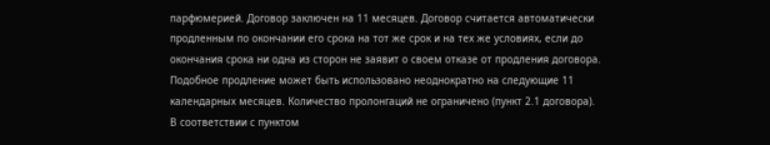парфюмерией. Договор заключен на 11 месяцев. Договор считается автоматически продленным по окончании его срока на тот же срок и на тех же условиях, если до окончания срока ни одна из сторон не заявит о своем отказе от продления договора. Подобное продление может быть использовано неоднократно на следующие 11 календарных месяцев. Количество пролонгаций не ограничено (пункт 2.1 договора). В соответствии с пунктом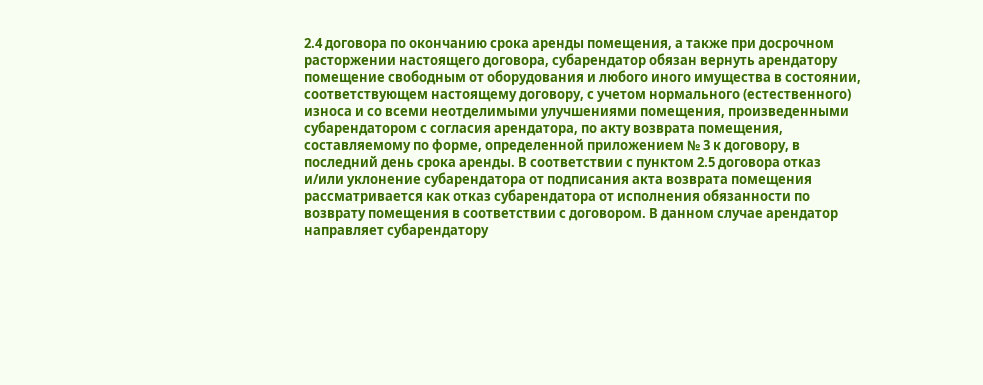2.4 договора по окончанию срока аренды помещения, а также при досрочном расторжении настоящего договора, субарендатор обязан вернуть арендатору помещение свободным от оборудования и любого иного имущества в состоянии, соответствующем настоящему договору, с учетом нормального (естественного) износа и со всеми неотделимыми улучшениями помещения, произведенными субарендатором с согласия арендатора, по акту возврата помещения, составляемому по форме, определенной приложением № 3 к договору, в последний день срока аренды. В соответствии с пунктом 2.5 договора отказ и/или уклонение субарендатора от подписания акта возврата помещения рассматривается как отказ субарендатора от исполнения обязанности по возврату помещения в соответствии с договором. В данном случае арендатор направляет субарендатору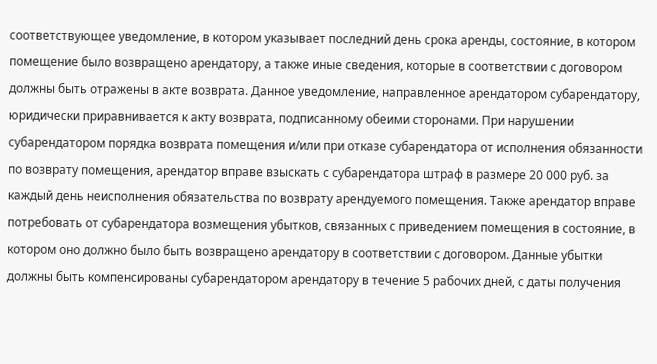соответствующее уведомление, в котором указывает последний день срока аренды, состояние, в котором помещение было возвращено арендатору, а также иные сведения, которые в соответствии с договором должны быть отражены в акте возврата. Данное уведомление, направленное арендатором субарендатору, юридически приравнивается к акту возврата, подписанному обеими сторонами. При нарушении субарендатором порядка возврата помещения и/или при отказе субарендатора от исполнения обязанности по возврату помещения, арендатор вправе взыскать с субарендатора штраф в размере 20 000 руб. за каждый день неисполнения обязательства по возврату арендуемого помещения. Также арендатор вправе потребовать от субарендатора возмещения убытков, связанных с приведением помещения в состояние, в котором оно должно было быть возвращено арендатору в соответствии с договором. Данные убытки должны быть компенсированы субарендатором арендатору в течение 5 рабочих дней, с даты получения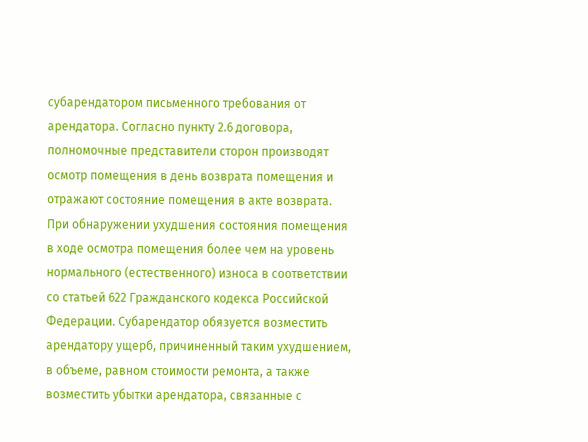субарендатором письменного требования от арендатора. Согласно пункту 2.6 договора, полномочные представители сторон производят осмотр помещения в день возврата помещения и отражают состояние помещения в акте возврата. При обнаружении ухудшения состояния помещения в ходе осмотра помещения более чем на уровень нормального (естественного) износа в соответствии со статьей 622 Гражданского кодекса Российской Федерации. Субарендатор обязуется возместить арендатору ущерб, причиненный таким ухудшением, в объеме, равном стоимости ремонта, а также возместить убытки арендатора, связанные с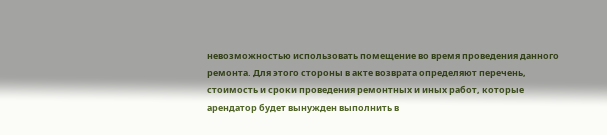невозможностью использовать помещение во время проведения данного ремонта. Для этого стороны в акте возврата определяют перечень, стоимость и сроки проведения ремонтных и иных работ, которые арендатор будет вынужден выполнить в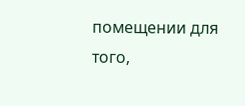помещении для того,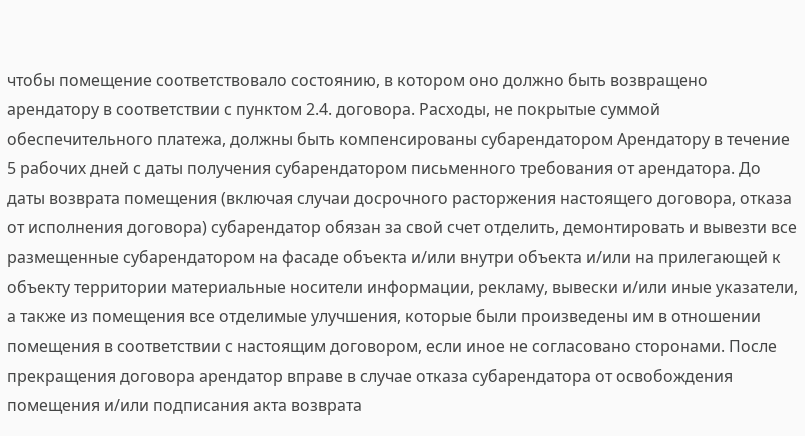чтобы помещение соответствовало состоянию, в котором оно должно быть возвращено арендатору в соответствии с пунктом 2.4. договора. Расходы, не покрытые суммой обеспечительного платежа, должны быть компенсированы субарендатором Арендатору в течение 5 рабочих дней с даты получения субарендатором письменного требования от арендатора. До даты возврата помещения (включая случаи досрочного расторжения настоящего договора, отказа от исполнения договора) субарендатор обязан за свой счет отделить, демонтировать и вывезти все размещенные субарендатором на фасаде объекта и/или внутри объекта и/или на прилегающей к объекту территории материальные носители информации, рекламу, вывески и/или иные указатели, а также из помещения все отделимые улучшения, которые были произведены им в отношении помещения в соответствии с настоящим договором, если иное не согласовано сторонами. После прекращения договора арендатор вправе в случае отказа субарендатора от освобождения помещения и/или подписания акта возврата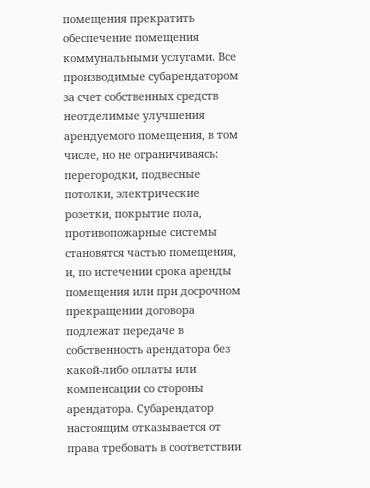помещения прекратить обеспечение помещения коммунальными услугами. Все производимые субарендатором за счет собственных средств неотделимые улучшения арендуемого помещения, в том числе, но не ограничиваясь: перегородки, подвесные потолки, электрические розетки, покрытие пола, противопожарные системы становятся частью помещения, и, по истечении срока аренды помещения или при досрочном прекращении договора подлежат передаче в собственность арендатора без какой-либо оплаты или компенсации со стороны арендатора. Субарендатор настоящим отказывается от права требовать в соответствии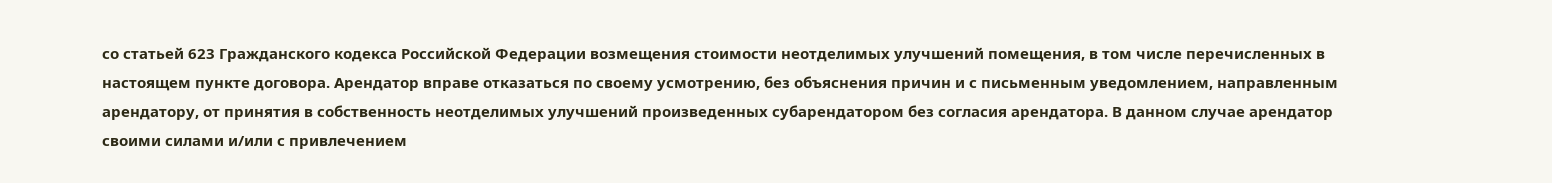со статьей 623 Гражданского кодекса Российской Федерации возмещения стоимости неотделимых улучшений помещения, в том числе перечисленных в настоящем пункте договора. Арендатор вправе отказаться по своему усмотрению, без объяснения причин и с письменным уведомлением, направленным арендатору, от принятия в собственность неотделимых улучшений произведенных субарендатором без согласия арендатора. В данном случае арендатор своими силами и/или с привлечением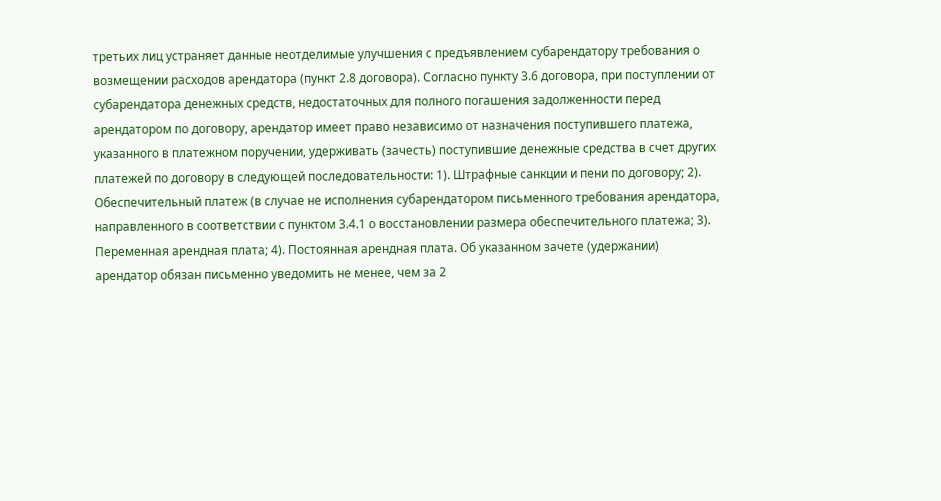третьих лиц устраняет данные неотделимые улучшения с предъявлением субарендатору требования о возмещении расходов арендатора (пункт 2.8 договора). Согласно пункту 3.6 договора, при поступлении от субарендатора денежных средств, недостаточных для полного погашения задолженности перед арендатором по договору, арендатор имеет право независимо от назначения поступившего платежа, указанного в платежном поручении, удерживать (зачесть) поступившие денежные средства в счет других платежей по договору в следующей последовательности: 1). Штрафные санкции и пени по договору; 2). Обеспечительный платеж (в случае не исполнения субарендатором письменного требования арендатора, направленного в соответствии с пунктом 3.4.1 о восстановлении размера обеспечительного платежа; 3). Переменная арендная плата; 4). Постоянная арендная плата. Об указанном зачете (удержании) арендатор обязан письменно уведомить не менее, чем за 2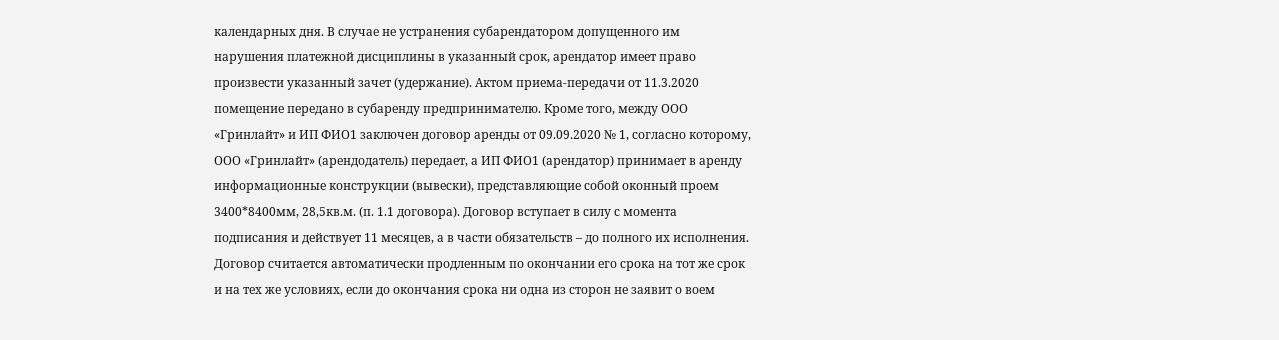календарных дня. В случае не устранения субарендатором допущенного им нарушения платежной дисциплины в указанный срок, арендатор имеет право произвести указанный зачет (удержание). Актом приема-передачи от 11.3.2020 помещение передано в субаренду предпринимателю. Кроме того, между ООО «Гринлайт» и ИП ФИО1 заключен договор аренды от 09.09.2020 № 1, согласно которому, ООО «Гринлайт» (арендодатель) передает, а ИП ФИО1 (арендатор) принимает в аренду информационные конструкции (вывески), представляющие собой оконный проем 3400*8400мм, 28,5кв.м. (п. 1.1 договора). Договор вступает в силу с момента подписания и действует 11 месяцев, а в части обязательств – до полного их исполнения. Договор считается автоматически продленным по окончании его срока на тот же срок и на тех же условиях, если до окончания срока ни одна из сторон не заявит о воем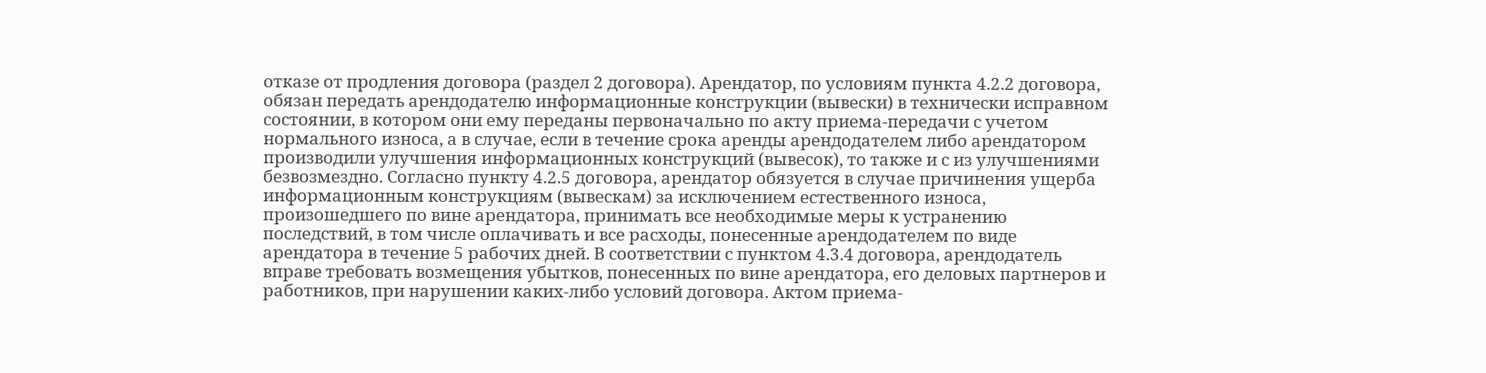отказе от продления договора (раздел 2 договора). Арендатор, по условиям пункта 4.2.2 договора, обязан передать арендодателю информационные конструкции (вывески) в технически исправном состоянии, в котором они ему переданы первоначально по акту приема-передачи с учетом нормального износа, а в случае, если в течение срока аренды арендодателем либо арендатором производили улучшения информационных конструкций (вывесок), то также и с из улучшениями безвозмездно. Согласно пункту 4.2.5 договора, арендатор обязуется в случае причинения ущерба информационным конструкциям (вывескам) за исключением естественного износа, произошедшего по вине арендатора, принимать все необходимые меры к устранению последствий, в том числе оплачивать и все расходы, понесенные арендодателем по виде арендатора в течение 5 рабочих дней. В соответствии с пунктом 4.3.4 договора, арендодатель вправе требовать возмещения убытков, понесенных по вине арендатора, его деловых партнеров и работников, при нарушении каких-либо условий договора. Актом приема-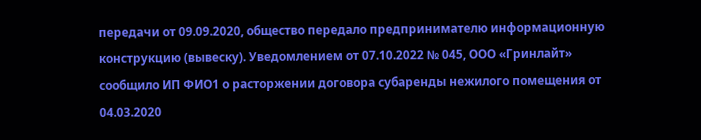передачи от 09.09.2020, общество передало предпринимателю информационную конструкцию (вывеску). Уведомлением от 07.10.2022 № 045, ООО «Гринлайт» сообщило ИП ФИО1 о расторжении договора субаренды нежилого помещения от 04.03.2020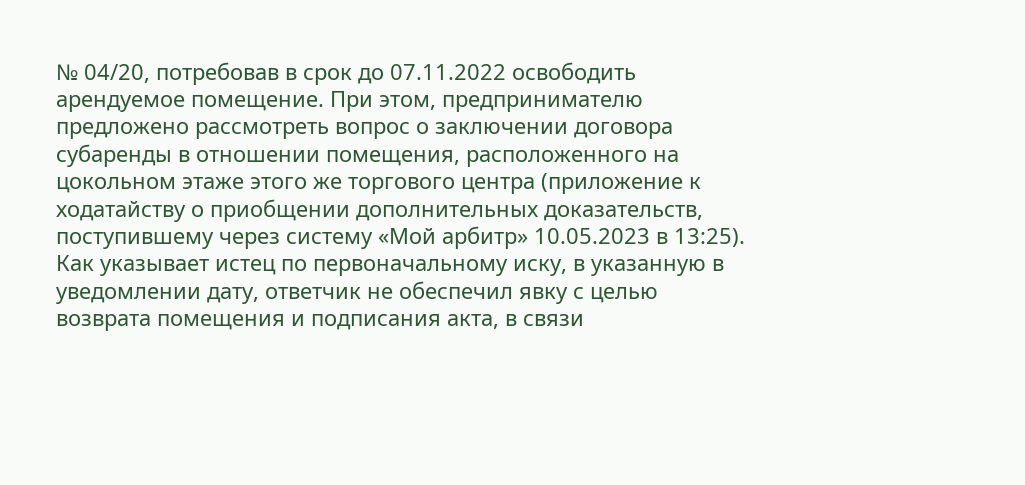№ 04/20, потребовав в срок до 07.11.2022 освободить арендуемое помещение. При этом, предпринимателю предложено рассмотреть вопрос о заключении договора субаренды в отношении помещения, расположенного на цокольном этаже этого же торгового центра (приложение к ходатайству о приобщении дополнительных доказательств, поступившему через систему «Мой арбитр» 10.05.2023 в 13:25). Как указывает истец по первоначальному иску, в указанную в уведомлении дату, ответчик не обеспечил явку с целью возврата помещения и подписания акта, в связи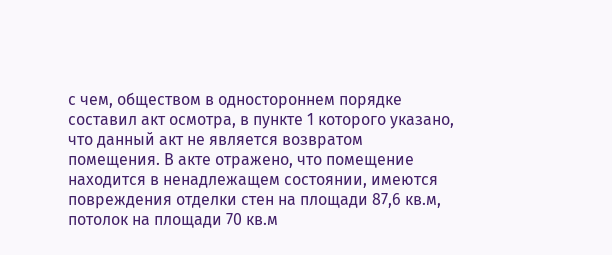с чем, обществом в одностороннем порядке составил акт осмотра, в пункте 1 которого указано, что данный акт не является возвратом помещения. В акте отражено, что помещение находится в ненадлежащем состоянии, имеются повреждения отделки стен на площади 87,6 кв.м, потолок на площади 70 кв.м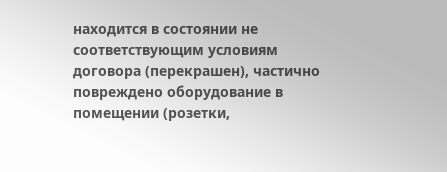находится в состоянии не соответствующим условиям договора (перекрашен), частично повреждено оборудование в помещении (розетки,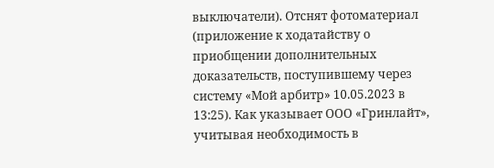выключатели). Отснят фотоматериал (приложение к ходатайству о приобщении дополнительных доказательств, поступившему через систему «Мой арбитр» 10.05.2023 в 13:25). Как указывает ООО «Гринлайт», учитывая необходимость в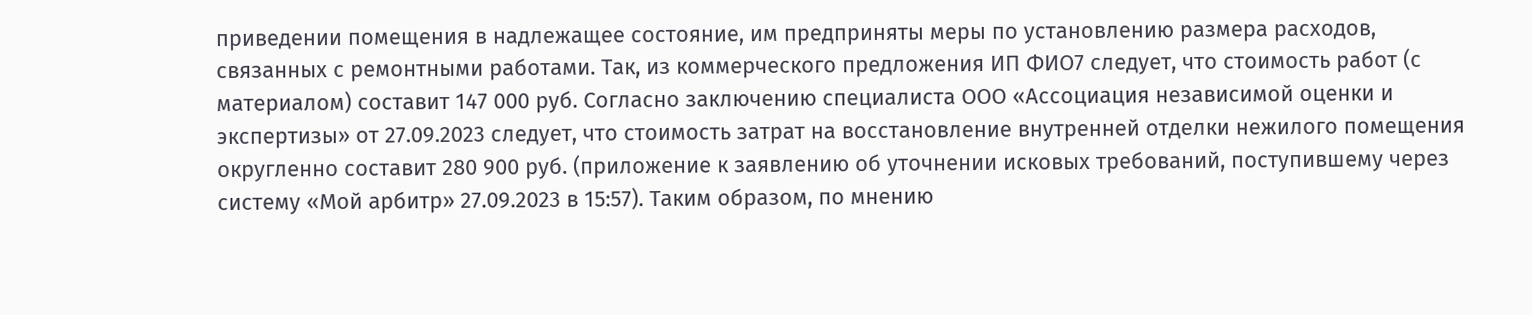приведении помещения в надлежащее состояние, им предприняты меры по установлению размера расходов, связанных с ремонтными работами. Так, из коммерческого предложения ИП ФИО7 следует, что стоимость работ (с материалом) составит 147 000 руб. Согласно заключению специалиста ООО «Ассоциация независимой оценки и экспертизы» от 27.09.2023 следует, что стоимость затрат на восстановление внутренней отделки нежилого помещения округленно составит 280 900 руб. (приложение к заявлению об уточнении исковых требований, поступившему через систему «Мой арбитр» 27.09.2023 в 15:57). Таким образом, по мнению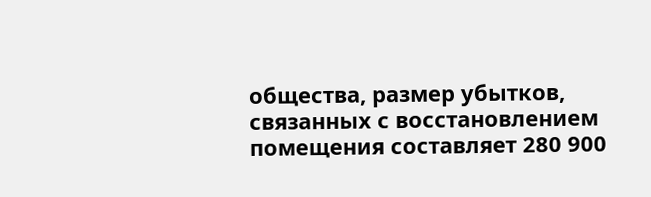общества, размер убытков, связанных с восстановлением помещения составляет 280 900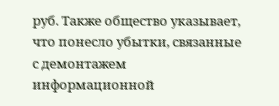руб. Также общество указывает, что понесло убытки, связанные с демонтажем информационной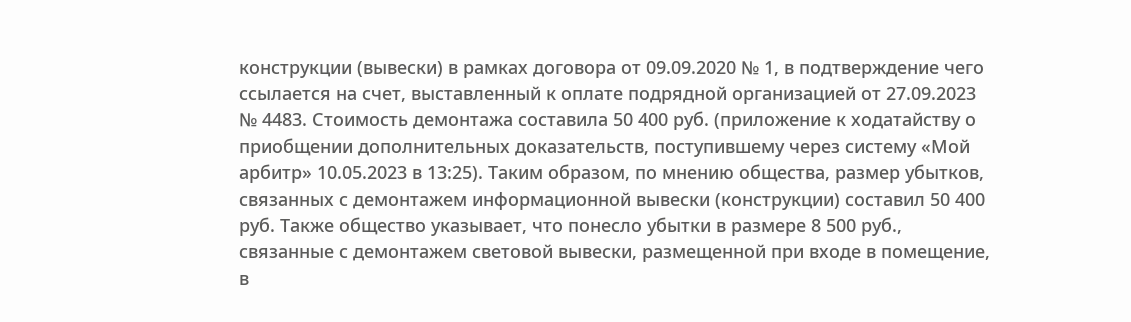конструкции (вывески) в рамках договора от 09.09.2020 № 1, в подтверждение чего ссылается на счет, выставленный к оплате подрядной организацией от 27.09.2023 № 4483. Стоимость демонтажа составила 50 400 руб. (приложение к ходатайству о приобщении дополнительных доказательств, поступившему через систему «Мой арбитр» 10.05.2023 в 13:25). Таким образом, по мнению общества, размер убытков, связанных с демонтажем информационной вывески (конструкции) составил 50 400 руб. Также общество указывает, что понесло убытки в размере 8 500 руб., связанные с демонтажем световой вывески, размещенной при входе в помещение, в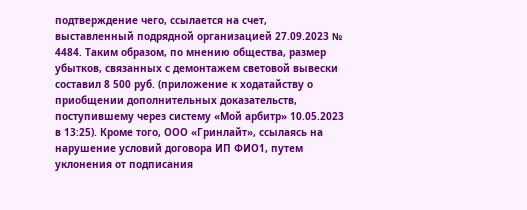подтверждение чего, ссылается на счет, выставленный подрядной организацией 27.09.2023 № 4484. Таким образом, по мнению общества, размер убытков, связанных с демонтажем световой вывески составил 8 500 руб. (приложение к ходатайству о приобщении дополнительных доказательств, поступившему через систему «Мой арбитр» 10.05.2023 в 13:25). Кроме того, ООО «Гринлайт», ссылаясь на нарушение условий договора ИП ФИО1, путем уклонения от подписания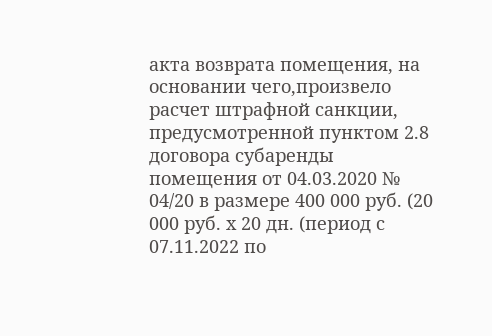акта возврата помещения, на основании чего,произвело расчет штрафной санкции, предусмотренной пунктом 2.8 договора субаренды помещения от 04.03.2020 № 04/20 в размере 400 000 руб. (20 000 руб. х 20 дн. (период с 07.11.2022 по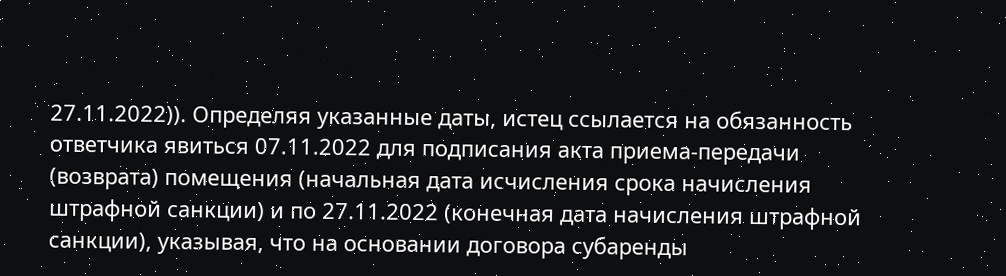27.11.2022)). Определяя указанные даты, истец ссылается на обязанность ответчика явиться 07.11.2022 для подписания акта приема-передачи (возврата) помещения (начальная дата исчисления срока начисления штрафной санкции) и по 27.11.2022 (конечная дата начисления штрафной санкции), указывая, что на основании договора субаренды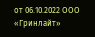от 06.10.2022 ООО «Гринлайт»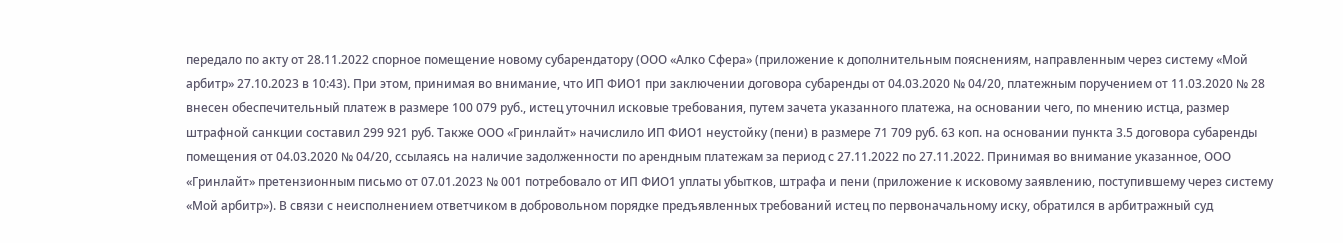передало по акту от 28.11.2022 спорное помещение новому субарендатору (ООО «Алко Сфера» (приложение к дополнительным пояснениям, направленным через систему «Мой арбитр» 27.10.2023 в 10:43). При этом, принимая во внимание, что ИП ФИО1 при заключении договора субаренды от 04.03.2020 № 04/20, платежным поручением от 11.03.2020 № 28 внесен обеспечительный платеж в размере 100 079 руб., истец уточнил исковые требования, путем зачета указанного платежа, на основании чего, по мнению истца, размер штрафной санкции составил 299 921 руб. Также ООО «Гринлайт» начислило ИП ФИО1 неустойку (пени) в размере 71 709 руб. 63 коп. на основании пункта 3.5 договора субаренды помещения от 04.03.2020 № 04/20, ссылаясь на наличие задолженности по арендным платежам за период с 27.11.2022 по 27.11.2022. Принимая во внимание указанное, ООО «Гринлайт» претензионным письмо от 07.01.2023 № 001 потребовало от ИП ФИО1 уплаты убытков, штрафа и пени (приложение к исковому заявлению, поступившему через систему «Мой арбитр»). В связи с неисполнением ответчиком в добровольном порядке предъявленных требований истец по первоначальному иску, обратился в арбитражный суд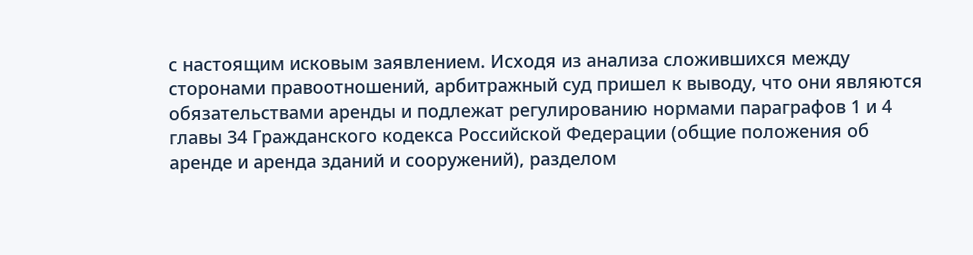с настоящим исковым заявлением. Исходя из анализа сложившихся между сторонами правоотношений, арбитражный суд пришел к выводу, что они являются обязательствами аренды и подлежат регулированию нормами параграфов 1 и 4 главы 34 Гражданского кодекса Российской Федерации (общие положения об аренде и аренда зданий и сооружений), разделом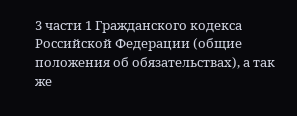3 части 1 Гражданского кодекса Российской Федерации (общие положения об обязательствах), а так же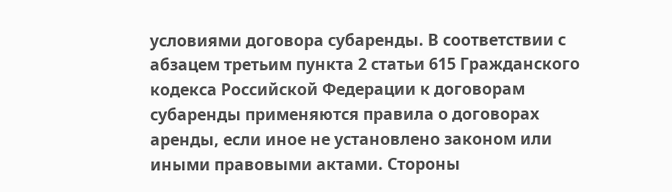условиями договора субаренды. В соответствии с абзацем третьим пункта 2 статьи 615 Гражданского кодекса Российской Федерации к договорам субаренды применяются правила о договорах аренды, если иное не установлено законом или иными правовыми актами. Стороны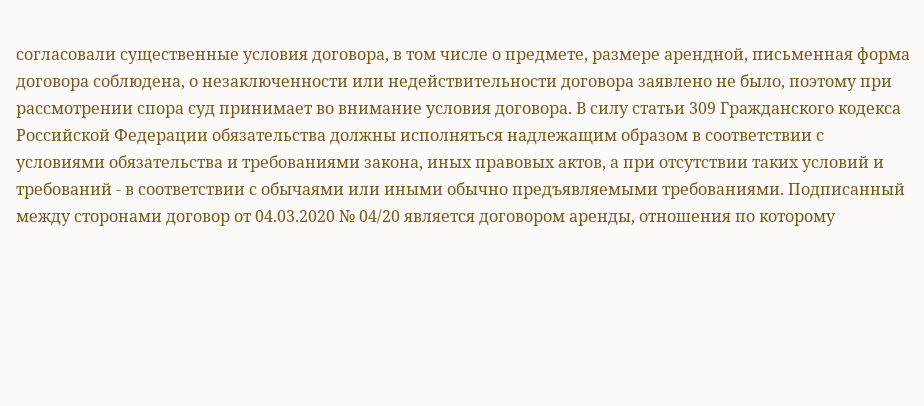согласовали существенные условия договора, в том числе о предмете, размере арендной, письменная форма договора соблюдена, о незаключенности или недействительности договора заявлено не было, поэтому при рассмотрении спора суд принимает во внимание условия договора. В силу статьи 309 Гражданского кодекса Российской Федерации обязательства должны исполняться надлежащим образом в соответствии с условиями обязательства и требованиями закона, иных правовых актов, а при отсутствии таких условий и требований - в соответствии с обычаями или иными обычно предъявляемыми требованиями. Подписанный между сторонами договор от 04.03.2020 № 04/20 является договором аренды, отношения по которому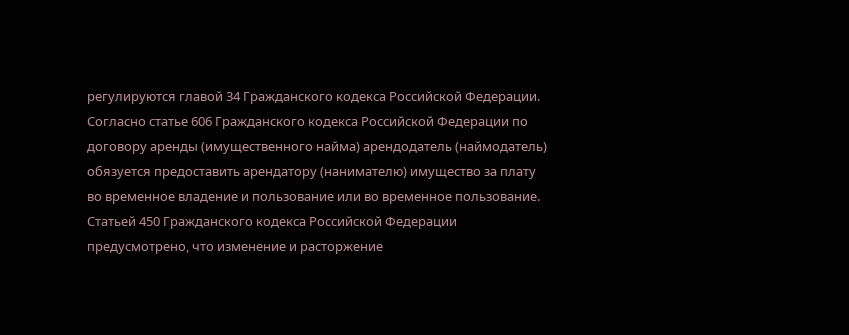регулируются главой 34 Гражданского кодекса Российской Федерации. Согласно статье 606 Гражданского кодекса Российской Федерации по договору аренды (имущественного найма) арендодатель (наймодатель) обязуется предоставить арендатору (нанимателю) имущество за плату во временное владение и пользование или во временное пользование. Статьей 450 Гражданского кодекса Российской Федерации предусмотрено, что изменение и расторжение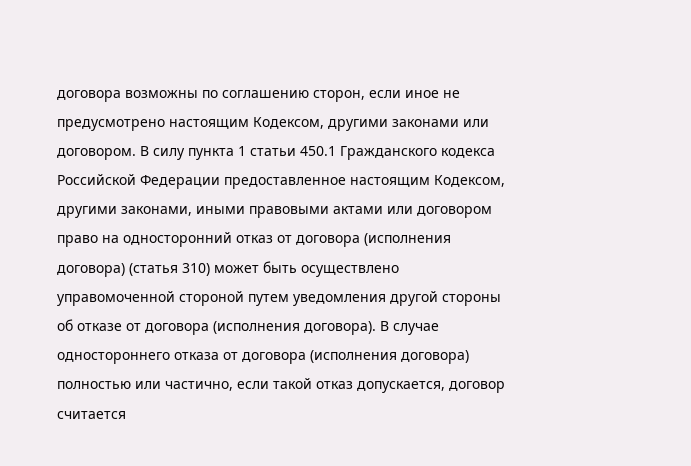договора возможны по соглашению сторон, если иное не предусмотрено настоящим Кодексом, другими законами или договором. В силу пункта 1 статьи 450.1 Гражданского кодекса Российской Федерации предоставленное настоящим Кодексом, другими законами, иными правовыми актами или договором право на односторонний отказ от договора (исполнения договора) (статья 310) может быть осуществлено управомоченной стороной путем уведомления другой стороны об отказе от договора (исполнения договора). В случае одностороннего отказа от договора (исполнения договора) полностью или частично, если такой отказ допускается, договор считается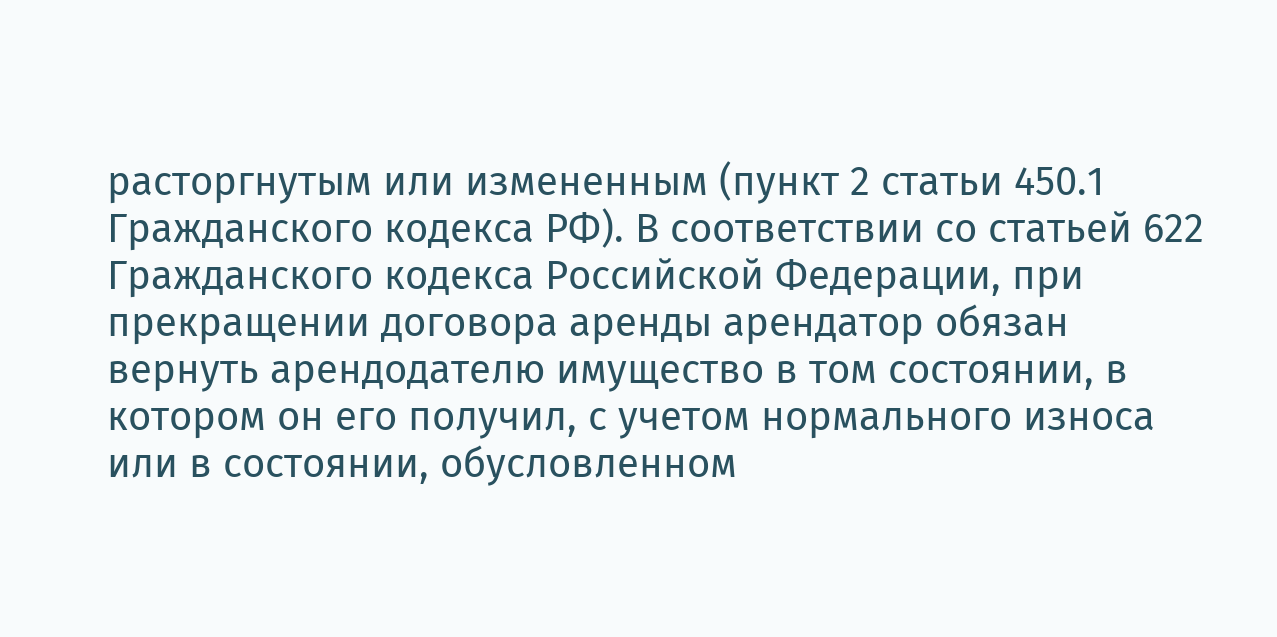расторгнутым или измененным (пункт 2 статьи 450.1 Гражданского кодекса РФ). В соответствии со статьей 622 Гражданского кодекса Российской Федерации, при прекращении договора аренды арендатор обязан вернуть арендодателю имущество в том состоянии, в котором он его получил, с учетом нормального износа или в состоянии, обусловленном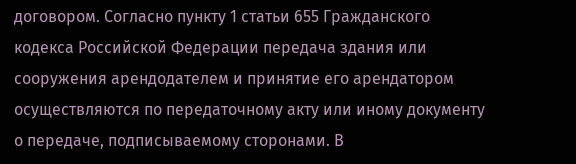договором. Согласно пункту 1 статьи 655 Гражданского кодекса Российской Федерации передача здания или сооружения арендодателем и принятие его арендатором осуществляются по передаточному акту или иному документу о передаче, подписываемому сторонами. В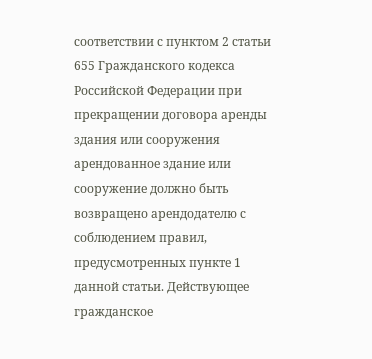соответствии с пунктом 2 статьи 655 Гражданского кодекса Российской Федерации при прекращении договора аренды здания или сооружения арендованное здание или сооружение должно быть возвращено арендодателю с соблюдением правил, предусмотренных пункте 1 данной статьи. Действующее гражданское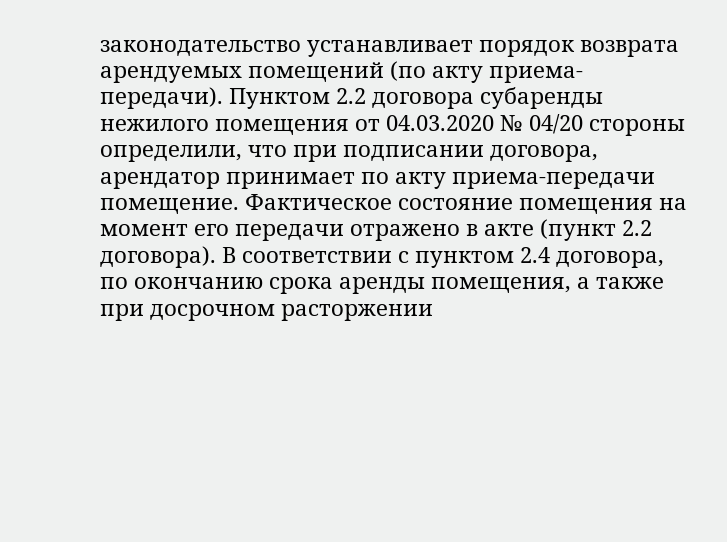законодательство устанавливает порядок возврата арендуемых помещений (по акту приема-передачи). Пунктом 2.2 договора субаренды нежилого помещения от 04.03.2020 № 04/20 стороны определили, что при подписании договора, арендатор принимает по акту приема-передачи помещение. Фактическое состояние помещения на момент его передачи отражено в акте (пункт 2.2 договора). В соответствии с пунктом 2.4 договора, по окончанию срока аренды помещения, а также при досрочном расторжении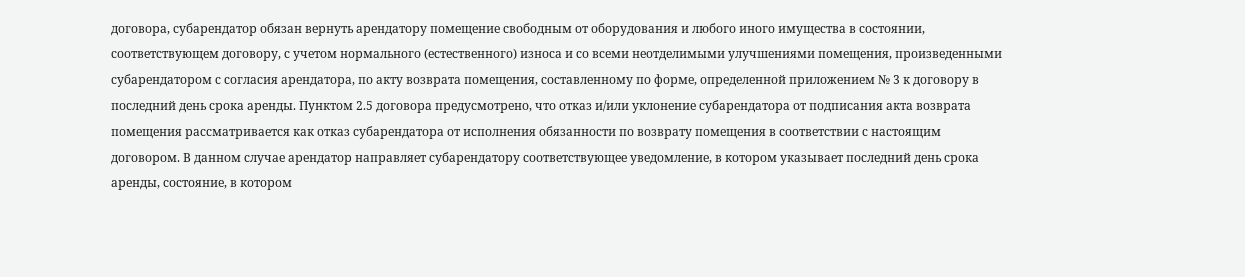договора, субарендатор обязан вернуть арендатору помещение свободным от оборудования и любого иного имущества в состоянии, соответствующем договору, с учетом нормального (естественного) износа и со всеми неотделимыми улучшениями помещения, произведенными субарендатором с согласия арендатора, по акту возврата помещения, составленному по форме, определенной приложением № 3 к договору в последний день срока аренды. Пунктом 2.5 договора предусмотрено, что отказ и/или уклонение субарендатора от подписания акта возврата помещения рассматривается как отказ субарендатора от исполнения обязанности по возврату помещения в соответствии с настоящим договором. В данном случае арендатор направляет субарендатору соответствующее уведомление, в котором указывает последний день срока аренды, состояние, в котором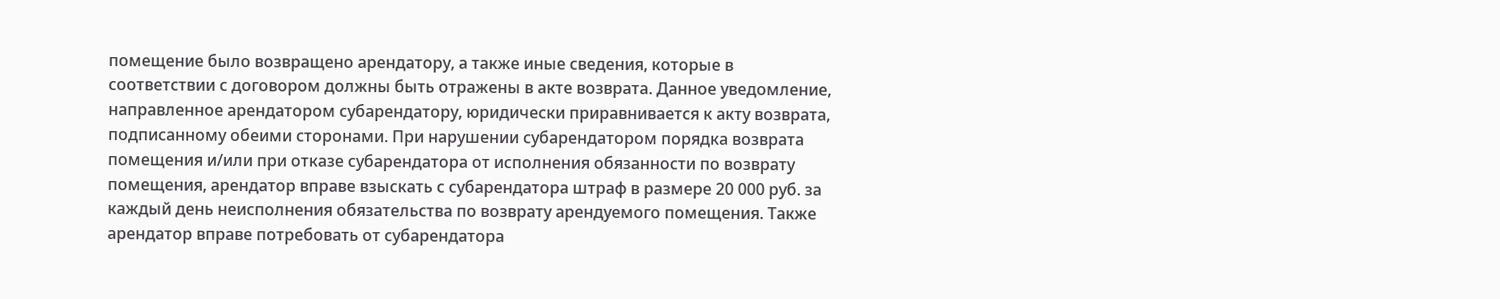помещение было возвращено арендатору, а также иные сведения, которые в соответствии с договором должны быть отражены в акте возврата. Данное уведомление, направленное арендатором субарендатору, юридически приравнивается к акту возврата, подписанному обеими сторонами. При нарушении субарендатором порядка возврата помещения и/или при отказе субарендатора от исполнения обязанности по возврату помещения, арендатор вправе взыскать с субарендатора штраф в размере 20 000 руб. за каждый день неисполнения обязательства по возврату арендуемого помещения. Также арендатор вправе потребовать от субарендатора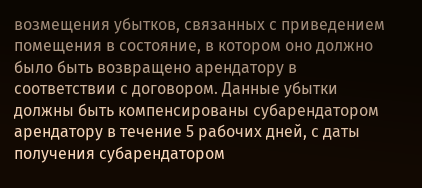возмещения убытков, связанных с приведением помещения в состояние, в котором оно должно было быть возвращено арендатору в соответствии с договором. Данные убытки должны быть компенсированы субарендатором арендатору в течение 5 рабочих дней, с даты получения субарендатором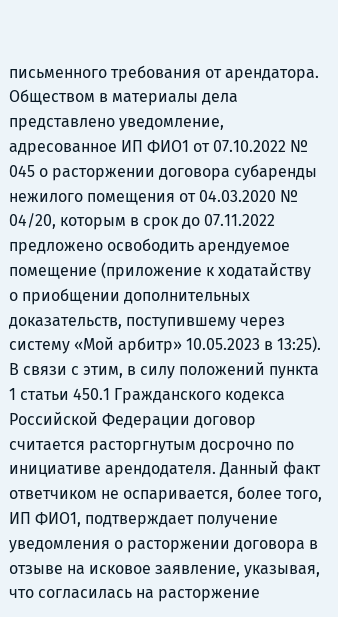письменного требования от арендатора. Обществом в материалы дела представлено уведомление, адресованное ИП ФИО1 от 07.10.2022 № 045 о расторжении договора субаренды нежилого помещения от 04.03.2020 № 04/20, которым в срок до 07.11.2022 предложено освободить арендуемое помещение (приложение к ходатайству о приобщении дополнительных доказательств, поступившему через систему «Мой арбитр» 10.05.2023 в 13:25). В связи с этим, в силу положений пункта 1 статьи 450.1 Гражданского кодекса Российской Федерации договор считается расторгнутым досрочно по инициативе арендодателя. Данный факт ответчиком не оспаривается, более того, ИП ФИО1, подтверждает получение уведомления о расторжении договора в отзыве на исковое заявление, указывая, что согласилась на расторжение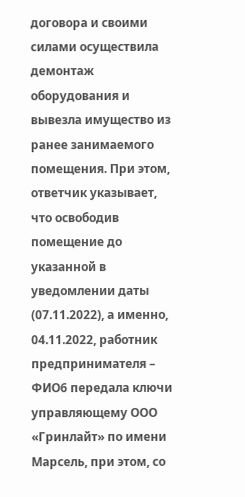договора и своими силами осуществила демонтаж оборудования и вывезла имущество из ранее занимаемого помещения. При этом, ответчик указывает, что освободив помещение до указанной в уведомлении даты (07.11.2022), а именно, 04.11.2022, работник предпринимателя – ФИО6 передала ключи управляющему ООО «Гринлайт» по имени Марсель, при этом, со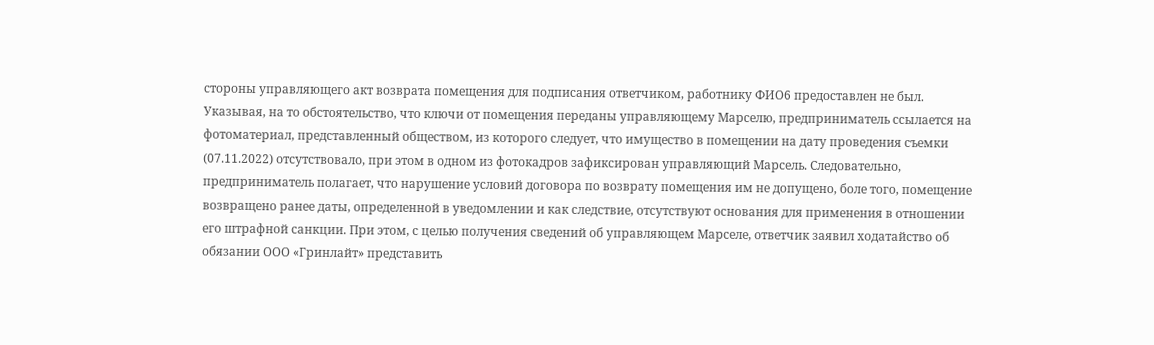стороны управляющего акт возврата помещения для подписания ответчиком, работнику ФИО6 предоставлен не был. Указывая, на то обстоятельство, что ключи от помещения переданы управляющему Марселю, предприниматель ссылается на фотоматериал, представленный обществом, из которого следует, что имущество в помещении на дату проведения съемки (07.11.2022) отсутствовало, при этом в одном из фотокадров зафиксирован управляющий Марсель. Следовательно, предприниматель полагает, что нарушение условий договора по возврату помещения им не допущено, боле того, помещение возвращено ранее даты, определенной в уведомлении и как следствие, отсутствуют основания для применения в отношении его штрафной санкции. При этом, с целью получения сведений об управляющем Марселе, ответчик заявил ходатайство об обязании ООО «Гринлайт» представить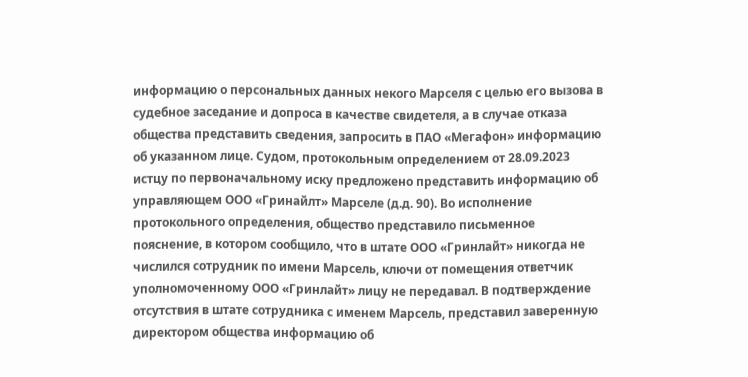информацию о персональных данных некого Марселя с целью его вызова в судебное заседание и допроса в качестве свидетеля, а в случае отказа общества представить сведения, запросить в ПАО «Мегафон» информацию об указанном лице. Судом, протокольным определением от 28.09.2023 истцу по первоначальному иску предложено представить информацию об управляющем ООО «Гринайлт» Марселе (д.д. 90). Во исполнение протокольного определения, общество представило письменное пояснение, в котором сообщило, что в штате ООО «Гринлайт» никогда не числился сотрудник по имени Марсель, ключи от помещения ответчик уполномоченному ООО «Гринлайт» лицу не передавал. В подтверждение отсутствия в штате сотрудника с именем Марсель, представил заверенную директором общества информацию об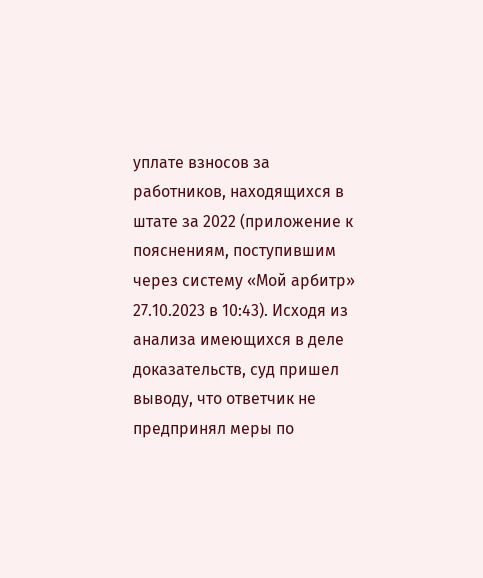уплате взносов за работников, находящихся в штате за 2022 (приложение к пояснениям, поступившим через систему «Мой арбитр» 27.10.2023 в 10:43). Исходя из анализа имеющихся в деле доказательств, суд пришел выводу, что ответчик не предпринял меры по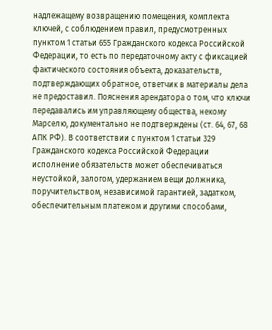надлежащему возвращению помещения, комплекта ключей, с соблюдением правил, предусмотренных пунктом 1 статьи 655 Гражданского кодекса Российской Федерации, то есть по передаточному акту с фиксацией фактического состояния объекта, доказательств, подтверждающих обратное, ответчик в материалы дела не предоставил. Пояснения арендатора о том, что ключи передавались им управляющему общества, некому Марселю, документально не подтверждены (ст. 64, 67, 68 АПК РФ). В соответствии с пунктом 1 статьи 329 Гражданского кодекса Российской Федерации исполнение обязательств может обеспечиваться неустойкой, залогом, удержанием вещи должника, поручительством, независимой гарантией, задатком, обеспечительным платежом и другими способами,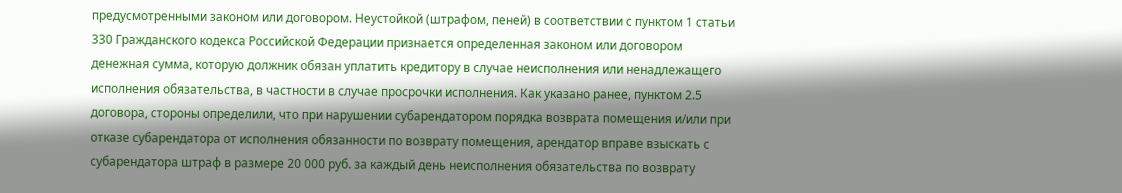предусмотренными законом или договором. Неустойкой (штрафом, пеней) в соответствии с пунктом 1 статьи 330 Гражданского кодекса Российской Федерации признается определенная законом или договором денежная сумма, которую должник обязан уплатить кредитору в случае неисполнения или ненадлежащего исполнения обязательства, в частности в случае просрочки исполнения. Как указано ранее, пунктом 2.5 договора, стороны определили, что при нарушении субарендатором порядка возврата помещения и/или при отказе субарендатора от исполнения обязанности по возврату помещения, арендатор вправе взыскать с субарендатора штраф в размере 20 000 руб. за каждый день неисполнения обязательства по возврату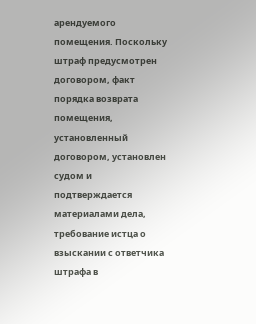арендуемого помещения. Поскольку штраф предусмотрен договором, факт порядка возврата помещения, установленный договором, установлен судом и подтверждается материалами дела, требование истца о взыскании с ответчика штрафа в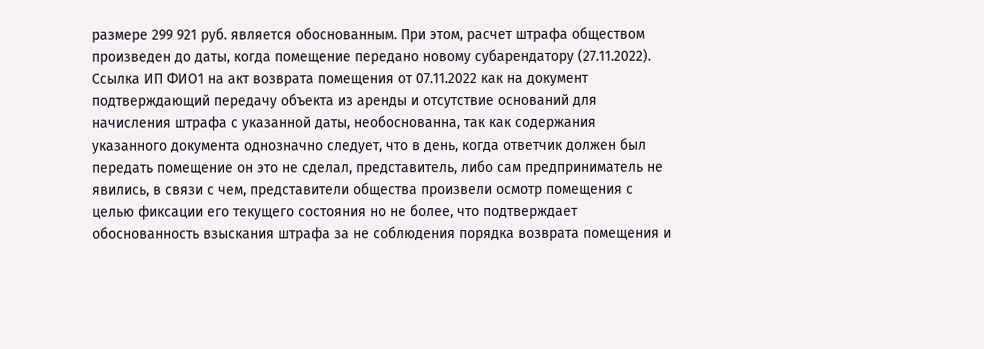размере 299 921 руб. является обоснованным. При этом, расчет штрафа обществом произведен до даты, когда помещение передано новому субарендатору (27.11.2022). Ссылка ИП ФИО1 на акт возврата помещения от 07.11.2022 как на документ подтверждающий передачу объекта из аренды и отсутствие оснований для начисления штрафа с указанной даты, необоснованна, так как содержания указанного документа однозначно следует, что в день, когда ответчик должен был передать помещение он это не сделал, представитель, либо сам предприниматель не явились, в связи с чем, представители общества произвели осмотр помещения с целью фиксации его текущего состояния но не более, что подтверждает обоснованность взыскания штрафа за не соблюдения порядка возврата помещения и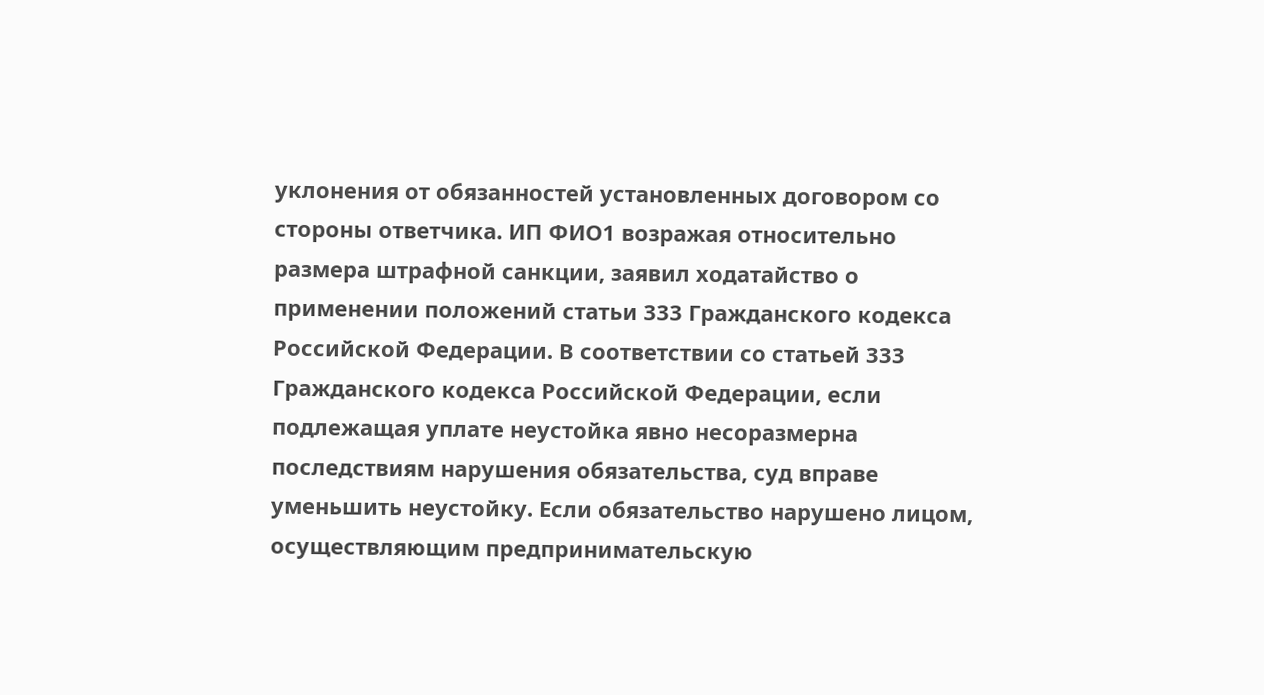уклонения от обязанностей установленных договором со стороны ответчика. ИП ФИО1 возражая относительно размера штрафной санкции, заявил ходатайство о применении положений статьи 333 Гражданского кодекса Российской Федерации. В соответствии со статьей 333 Гражданского кодекса Российской Федерации, если подлежащая уплате неустойка явно несоразмерна последствиям нарушения обязательства, суд вправе уменьшить неустойку. Если обязательство нарушено лицом, осуществляющим предпринимательскую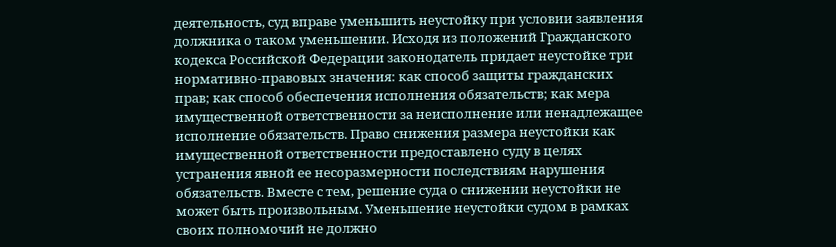деятельность, суд вправе уменьшить неустойку при условии заявления должника о таком уменьшении. Исходя из положений Гражданского кодекса Российской Федерации законодатель придает неустойке три нормативно-правовых значения: как способ защиты гражданских прав; как способ обеспечения исполнения обязательств; как мера имущественной ответственности за неисполнение или ненадлежащее исполнение обязательств. Право снижения размера неустойки как имущественной ответственности предоставлено суду в целях устранения явной ее несоразмерности последствиям нарушения обязательств. Вместе с тем, решение суда о снижении неустойки не может быть произвольным. Уменьшение неустойки судом в рамках своих полномочий не должно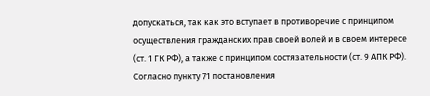допускаться, так как это вступает в противоречие с принципом осуществления гражданских прав своей волей и в своем интересе (ст. 1 ГК РФ), а также с принципом состязательности (ст. 9 АПК РФ). Согласно пункту 71 постановления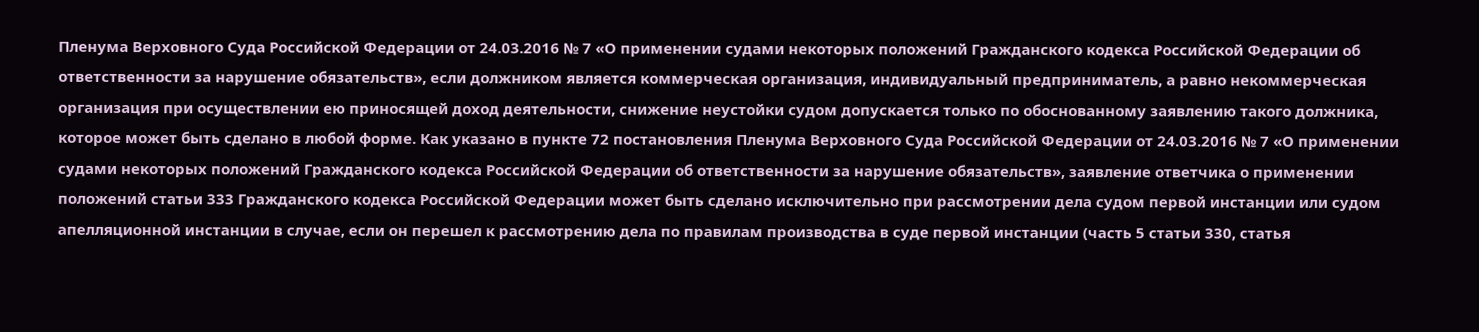Пленума Верховного Суда Российской Федерации от 24.03.2016 № 7 «О применении судами некоторых положений Гражданского кодекса Российской Федерации об ответственности за нарушение обязательств», если должником является коммерческая организация, индивидуальный предприниматель, а равно некоммерческая организация при осуществлении ею приносящей доход деятельности, снижение неустойки судом допускается только по обоснованному заявлению такого должника, которое может быть сделано в любой форме. Как указано в пункте 72 постановления Пленума Верховного Суда Российской Федерации от 24.03.2016 № 7 «О применении судами некоторых положений Гражданского кодекса Российской Федерации об ответственности за нарушение обязательств», заявление ответчика о применении положений статьи 333 Гражданского кодекса Российской Федерации может быть сделано исключительно при рассмотрении дела судом первой инстанции или судом апелляционной инстанции в случае, если он перешел к рассмотрению дела по правилам производства в суде первой инстанции (часть 5 статьи 330, статья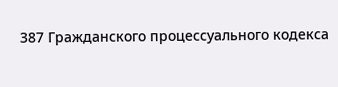387 Гражданского процессуального кодекса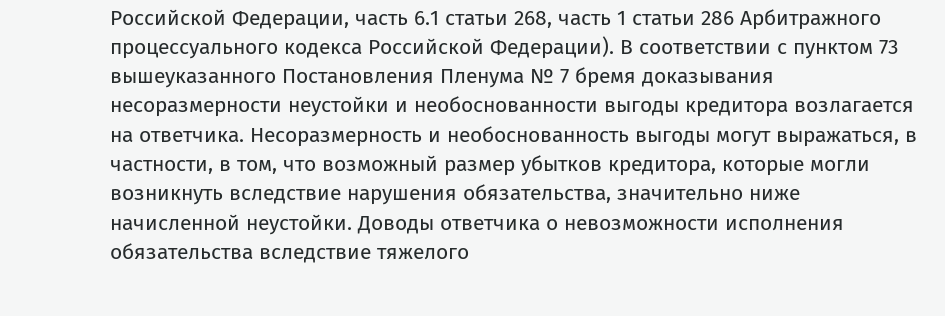Российской Федерации, часть 6.1 статьи 268, часть 1 статьи 286 Арбитражного процессуального кодекса Российской Федерации). В соответствии с пунктом 73 вышеуказанного Постановления Пленума № 7 бремя доказывания несоразмерности неустойки и необоснованности выгоды кредитора возлагается на ответчика. Несоразмерность и необоснованность выгоды могут выражаться, в частности, в том, что возможный размер убытков кредитора, которые могли возникнуть вследствие нарушения обязательства, значительно ниже начисленной неустойки. Доводы ответчика о невозможности исполнения обязательства вследствие тяжелого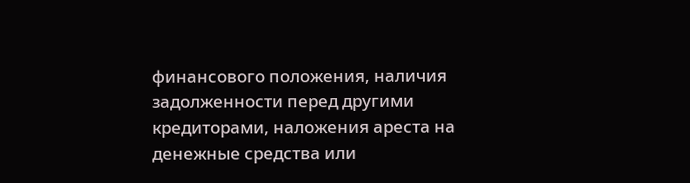финансового положения, наличия задолженности перед другими кредиторами, наложения ареста на денежные средства или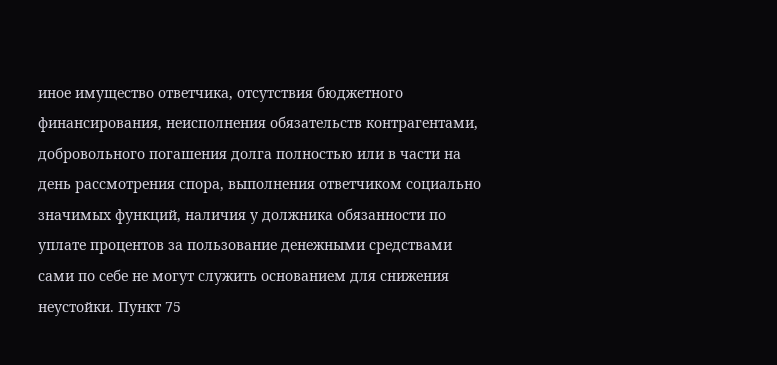иное имущество ответчика, отсутствия бюджетного финансирования, неисполнения обязательств контрагентами, добровольного погашения долга полностью или в части на день рассмотрения спора, выполнения ответчиком социально значимых функций, наличия у должника обязанности по уплате процентов за пользование денежными средствами сами по себе не могут служить основанием для снижения неустойки. Пункт 75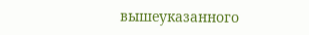вышеуказанного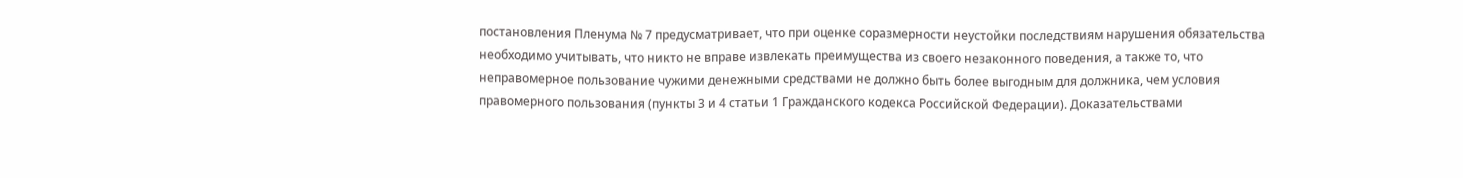постановления Пленума № 7 предусматривает, что при оценке соразмерности неустойки последствиям нарушения обязательства необходимо учитывать, что никто не вправе извлекать преимущества из своего незаконного поведения, а также то, что неправомерное пользование чужими денежными средствами не должно быть более выгодным для должника, чем условия правомерного пользования (пункты 3 и 4 статьи 1 Гражданского кодекса Российской Федерации). Доказательствами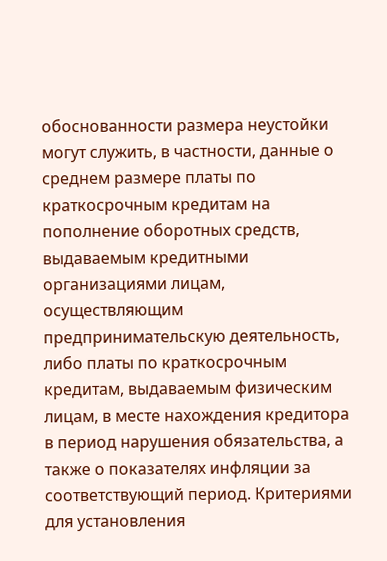обоснованности размера неустойки могут служить, в частности, данные о среднем размере платы по краткосрочным кредитам на пополнение оборотных средств, выдаваемым кредитными организациями лицам, осуществляющим предпринимательскую деятельность, либо платы по краткосрочным кредитам, выдаваемым физическим лицам, в месте нахождения кредитора в период нарушения обязательства, а также о показателях инфляции за соответствующий период. Критериями для установления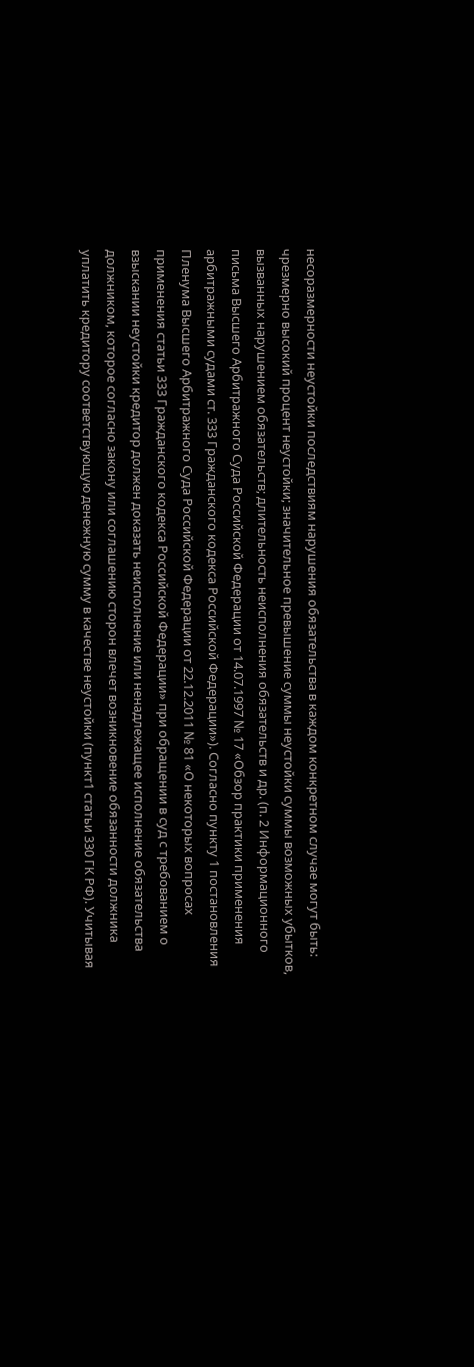несоразмерности неустойки последствиям нарушения обязательства в каждом конкретном случае могут быть: чрезмерно высокий процент неустойки; значительное превышение суммы неустойки суммы возможных убытков, вызванных нарушением обязательств; длительность неисполнения обязательств и др. (п. 2 Информационного письма Высшего Арбитражного Суда Российской Федерации от 14.07.1997 № 17 «Обзор практики применения арбитражными судами ст. 333 Гражданского кодекса Российской Федерации»). Согласно пункту 1 постановления Пленума Высшего Арбитражного Суда Российской Федерации от 22.12.2011 № 81 «О некоторых вопросах применения статьи 333 Гражданского кодекса Российской Федерации» при обращении в суд с требованием о взыскании неустойки кредитор должен доказать неисполнение или ненадлежащее исполнение обязательства должником, которое согласно закону или соглашению сторон влечет возникновение обязанности должника уплатить кредитору соответствующую денежную сумму в качестве неустойки (пункт1 статьи 330 ГК РФ). Учитывая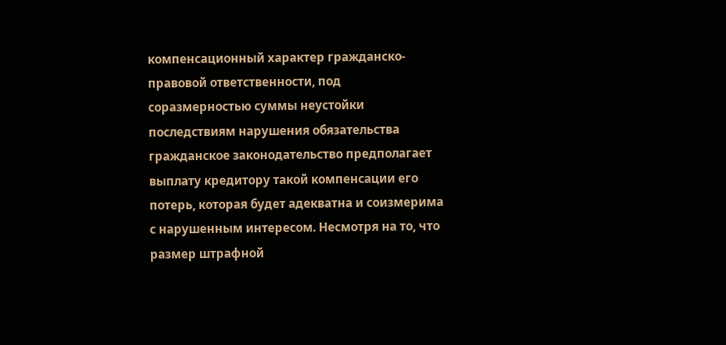компенсационный характер гражданско-правовой ответственности, под соразмерностью суммы неустойки последствиям нарушения обязательства гражданское законодательство предполагает выплату кредитору такой компенсации его потерь, которая будет адекватна и соизмерима с нарушенным интересом. Несмотря на то, что размер штрафной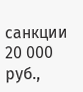санкции 20 000 руб.,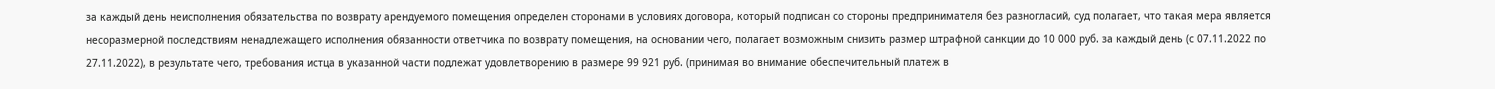за каждый день неисполнения обязательства по возврату арендуемого помещения определен сторонами в условиях договора, который подписан со стороны предпринимателя без разногласий, суд полагает, что такая мера является несоразмерной последствиям ненадлежащего исполнения обязанности ответчика по возврату помещения, на основании чего, полагает возможным снизить размер штрафной санкции до 10 000 руб. за каждый день (с 07.11.2022 по 27.11.2022), в результате чего, требования истца в указанной части подлежат удовлетворению в размере 99 921 руб. (принимая во внимание обеспечительный платеж в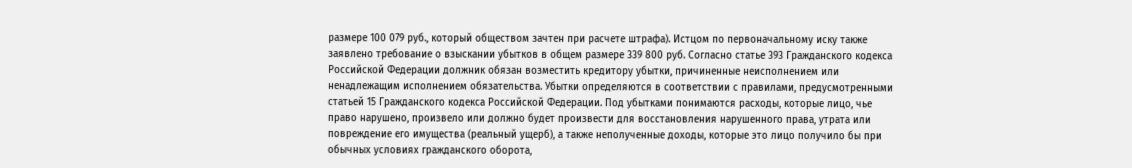размере 100 079 руб., который обществом зачтен при расчете штрафа). Истцом по первоначальному иску также заявлено требование о взыскании убытков в общем размере 339 800 руб. Согласно статье 393 Гражданского кодекса Российской Федерации должник обязан возместить кредитору убытки, причиненные неисполнением или ненадлежащим исполнением обязательства. Убытки определяются в соответствии с правилами, предусмотренными статьей 15 Гражданского кодекса Российской Федерации. Под убытками понимаются расходы, которые лицо, чье право нарушено, произвело или должно будет произвести для восстановления нарушенного права, утрата или повреждение его имущества (реальный ущерб), а также неполученные доходы, которые это лицо получило бы при обычных условиях гражданского оборота,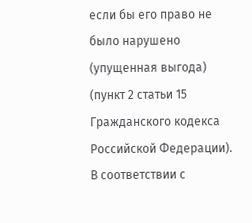если бы его право не было нарушено (упущенная выгода) (пункт 2 статьи 15 Гражданского кодекса Российской Федерации). В соответствии с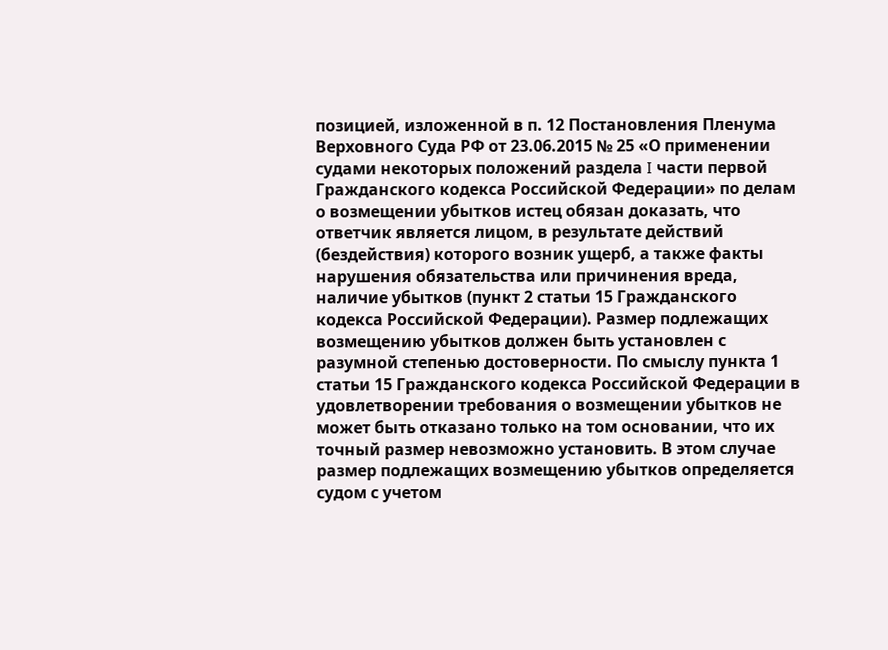позицией, изложенной в п. 12 Постановления Пленума Верховного Суда РФ от 23.06.2015 № 25 «О применении судами некоторых положений раздела I части первой Гражданского кодекса Российской Федерации» по делам о возмещении убытков истец обязан доказать, что ответчик является лицом, в результате действий (бездействия) которого возник ущерб, а также факты нарушения обязательства или причинения вреда, наличие убытков (пункт 2 статьи 15 Гражданского кодекса Российской Федерации). Размер подлежащих возмещению убытков должен быть установлен с разумной степенью достоверности. По смыслу пункта 1 статьи 15 Гражданского кодекса Российской Федерации в удовлетворении требования о возмещении убытков не может быть отказано только на том основании, что их точный размер невозможно установить. В этом случае размер подлежащих возмещению убытков определяется судом с учетом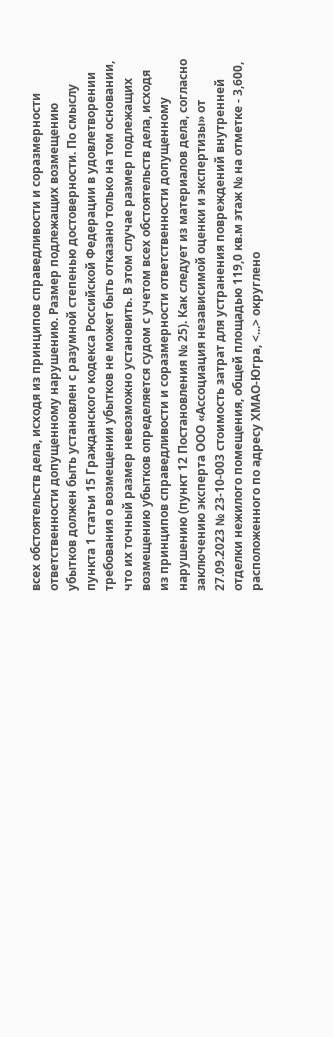всех обстоятельств дела, исходя из принципов справедливости и соразмерности ответственности допущенному нарушению. Размер подлежащих возмещению убытков должен быть установлен с разумной степенью достоверности. По смыслу пункта 1 статьи 15 Гражданского кодекса Российской Федерации в удовлетворении требования о возмещении убытков не может быть отказано только на том основании, что их точный размер невозможно установить. В этом случае размер подлежащих возмещению убытков определяется судом с учетом всех обстоятельств дела, исходя из принципов справедливости и соразмерности ответственности допущенному нарушению (пункт 12 Постановления № 25). Как следует из материалов дела, согласно заключению эксперта ООО «Ассоциация независимой оценки и экспертизы» от 27.09.2023 № 23-10-003 стоимость затрат для устранения повреждений внутренней отделки нежилого помещения, общей площадью 119,0 кв.м этаж № на отметке - 3,600, расположенного по адресу ХМАО-Югра, <...> округлено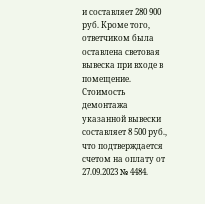и составляет 280 900 руб. Кроме того, ответчиком была оставлена световая вывеска при входе в помещение. Стоимость демонтажа указанной вывески составляет 8 500 руб., что подтверждается счетом на оплату от 27.09.2023 № 4484.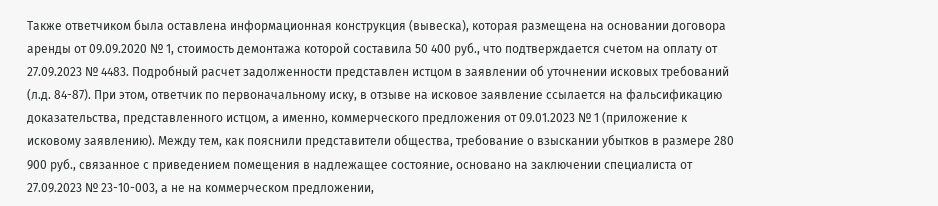Также ответчиком была оставлена информационная конструкция (вывеска), которая размещена на основании договора аренды от 09.09.2020 № 1, стоимость демонтажа которой составила 50 400 руб., что подтверждается счетом на оплату от 27.09.2023 № 4483. Подробный расчет задолженности представлен истцом в заявлении об уточнении исковых требований (л.д. 84-87). При этом, ответчик по первоначальному иску, в отзыве на исковое заявление ссылается на фальсификацию доказательства, представленного истцом, а именно, коммерческого предложения от 09.01.2023 № 1 (приложение к исковому заявлению). Между тем, как пояснили представители общества, требование о взыскании убытков в размере 280 900 руб., связанное с приведением помещения в надлежащее состояние, основано на заключении специалиста от 27.09.2023 № 23-10-003, а не на коммерческом предложении,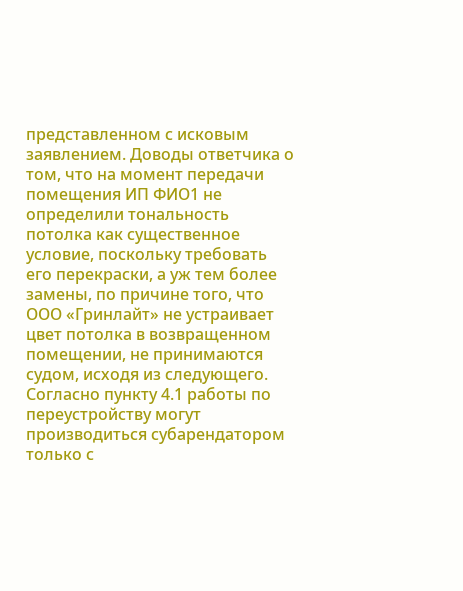представленном с исковым заявлением. Доводы ответчика о том, что на момент передачи помещения ИП ФИО1 не определили тональность потолка как существенное условие, поскольку требовать его перекраски, а уж тем более замены, по причине того, что ООО «Гринлайт» не устраивает цвет потолка в возвращенном помещении, не принимаются судом, исходя из следующего. Согласно пункту 4.1 работы по переустройству могут производиться субарендатором только с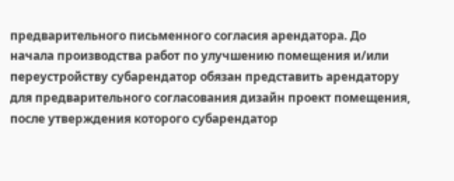предварительного письменного согласия арендатора. До начала производства работ по улучшению помещения и/или переустройству субарендатор обязан представить арендатору для предварительного согласования дизайн проект помещения, после утверждения которого субарендатор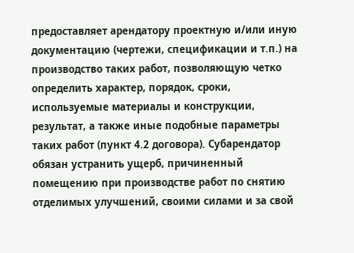предоставляет арендатору проектную и/или иную документацию (чертежи, спецификации и т.п.) на производство таких работ, позволяющую четко определить характер, порядок, сроки, используемые материалы и конструкции, результат, а также иные подобные параметры таких работ (пункт 4.2 договора). Субарендатор обязан устранить ущерб, причиненный помещению при производстве работ по снятию отделимых улучшений, своими силами и за свой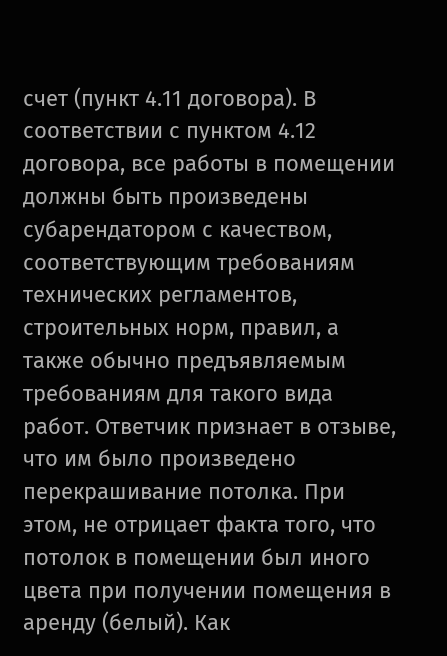счет (пункт 4.11 договора). В соответствии с пунктом 4.12 договора, все работы в помещении должны быть произведены субарендатором с качеством, соответствующим требованиям технических регламентов, строительных норм, правил, а также обычно предъявляемым требованиям для такого вида работ. Ответчик признает в отзыве, что им было произведено перекрашивание потолка. При этом, не отрицает факта того, что потолок в помещении был иного цвета при получении помещения в аренду (белый). Как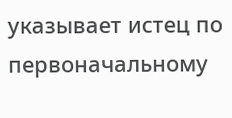указывает истец по первоначальному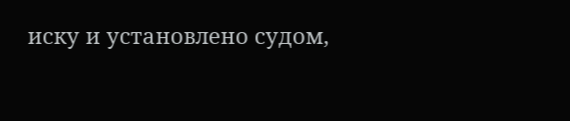иску и установлено судом,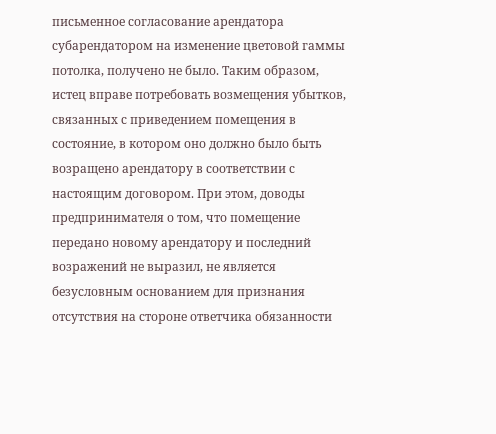письменное согласование арендатора субарендатором на изменение цветовой гаммы потолка, получено не было. Таким образом, истец вправе потребовать возмещения убытков, связанных с приведением помещения в состояние, в котором оно должно было быть возращено арендатору в соответствии с настоящим договором. При этом, доводы предпринимателя о том, что помещение передано новому арендатору и последний возражений не выразил, не является безусловным основанием для признания отсутствия на стороне ответчика обязанности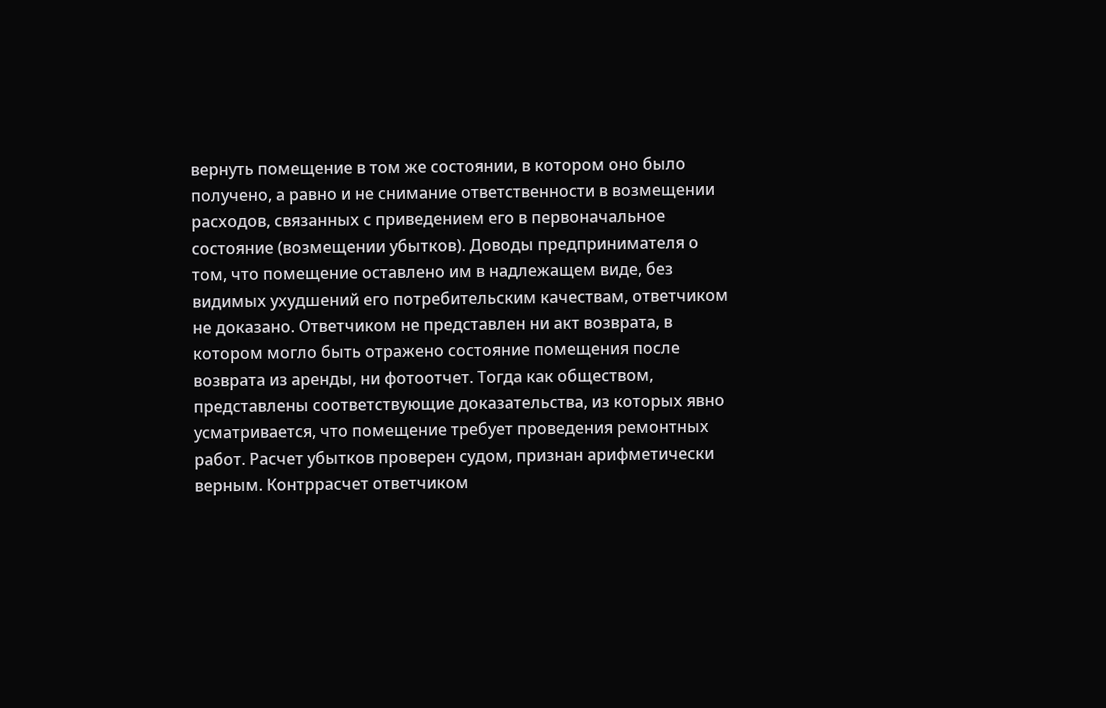вернуть помещение в том же состоянии, в котором оно было получено, а равно и не снимание ответственности в возмещении расходов, связанных с приведением его в первоначальное состояние (возмещении убытков). Доводы предпринимателя о том, что помещение оставлено им в надлежащем виде, без видимых ухудшений его потребительским качествам, ответчиком не доказано. Ответчиком не представлен ни акт возврата, в котором могло быть отражено состояние помещения после возврата из аренды, ни фотоотчет. Тогда как обществом, представлены соответствующие доказательства, из которых явно усматривается, что помещение требует проведения ремонтных работ. Расчет убытков проверен судом, признан арифметически верным. Контррасчет ответчиком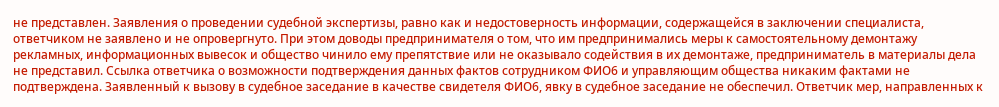не представлен. Заявления о проведении судебной экспертизы, равно как и недостоверность информации, содержащейся в заключении специалиста, ответчиком не заявлено и не опровергнуто. При этом доводы предпринимателя о том, что им предпринимались меры к самостоятельному демонтажу рекламных, информационных вывесок и общество чинило ему препятствие или не оказывало содействия в их демонтаже, предприниматель в материалы дела не представил. Ссылка ответчика о возможности подтверждения данных фактов сотрудником ФИО6 и управляющим общества никаким фактами не подтверждена. Заявленный к вызову в судебное заседание в качестве свидетеля ФИО6, явку в судебное заседание не обеспечил. Ответчик мер, направленных к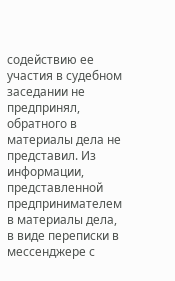содействию ее участия в судебном заседании не предпринял, обратного в материалы дела не представил. Из информации, представленной предпринимателем в материалы дела, в виде переписки в мессенджере с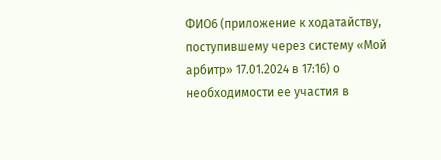ФИО6 (приложение к ходатайству, поступившему через систему «Мой арбитр» 17.01.2024 в 17:16) о необходимости ее участия в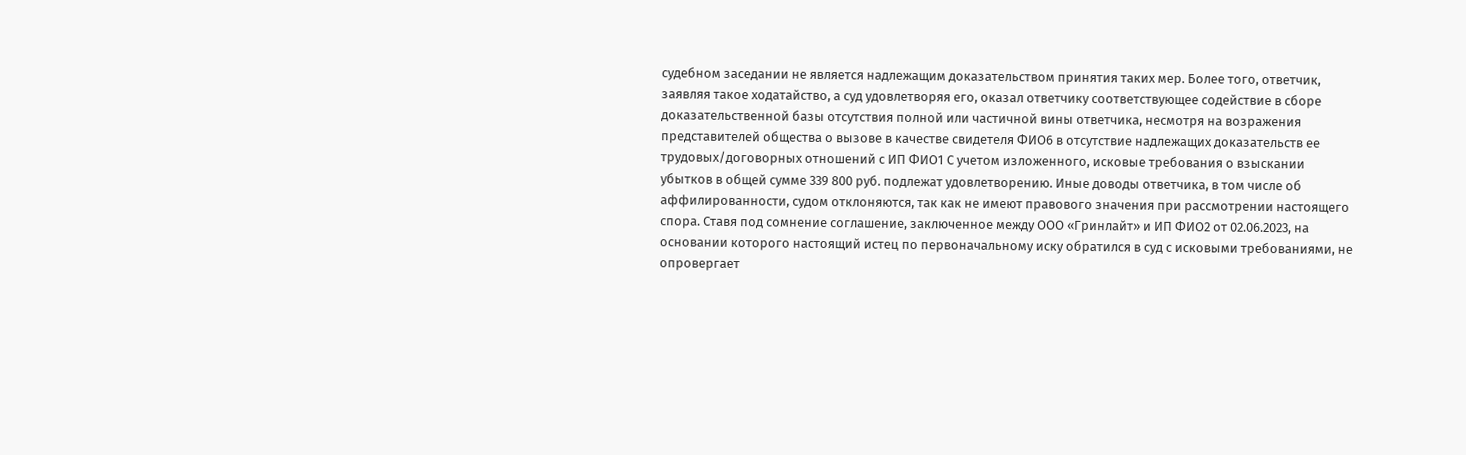судебном заседании не является надлежащим доказательством принятия таких мер. Более того, ответчик, заявляя такое ходатайство, а суд удовлетворяя его, оказал ответчику соответствующее содействие в сборе доказательственной базы отсутствия полной или частичной вины ответчика, несмотря на возражения представителей общества о вызове в качестве свидетеля ФИО6 в отсутствие надлежащих доказательств ее трудовых/договорных отношений с ИП ФИО1 С учетом изложенного, исковые требования о взыскании убытков в общей сумме 339 800 руб. подлежат удовлетворению. Иные доводы ответчика, в том числе об аффилированности, судом отклоняются, так как не имеют правового значения при рассмотрении настоящего спора. Ставя под сомнение соглашение, заключенное между ООО «Гринлайт» и ИП ФИО2 от 02.06.2023, на основании которого настоящий истец по первоначальному иску обратился в суд с исковыми требованиями, не опровергает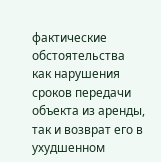фактические обстоятельства как нарушения сроков передачи объекта из аренды, так и возврат его в ухудшенном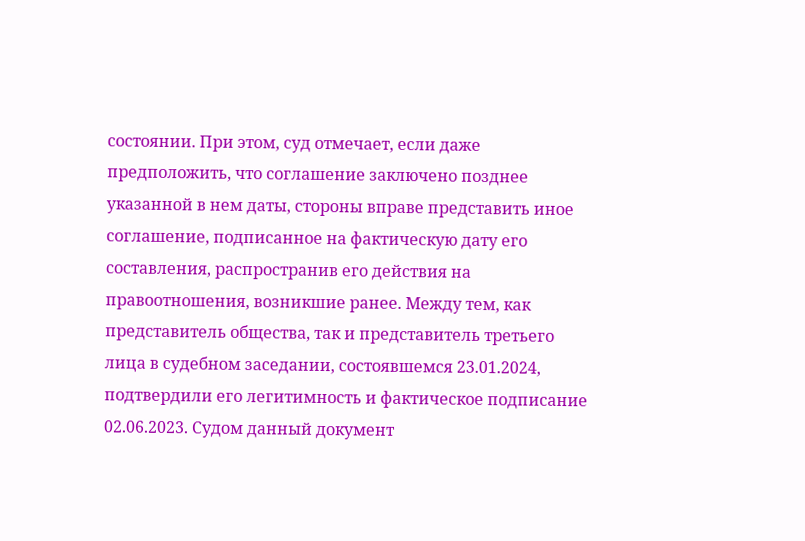состоянии. При этом, суд отмечает, если даже предположить, что соглашение заключено позднее указанной в нем даты, стороны вправе представить иное соглашение, подписанное на фактическую дату его составления, распространив его действия на правоотношения, возникшие ранее. Между тем, как представитель общества, так и представитель третьего лица в судебном заседании, состоявшемся 23.01.2024, подтвердили его легитимность и фактическое подписание 02.06.2023. Судом данный документ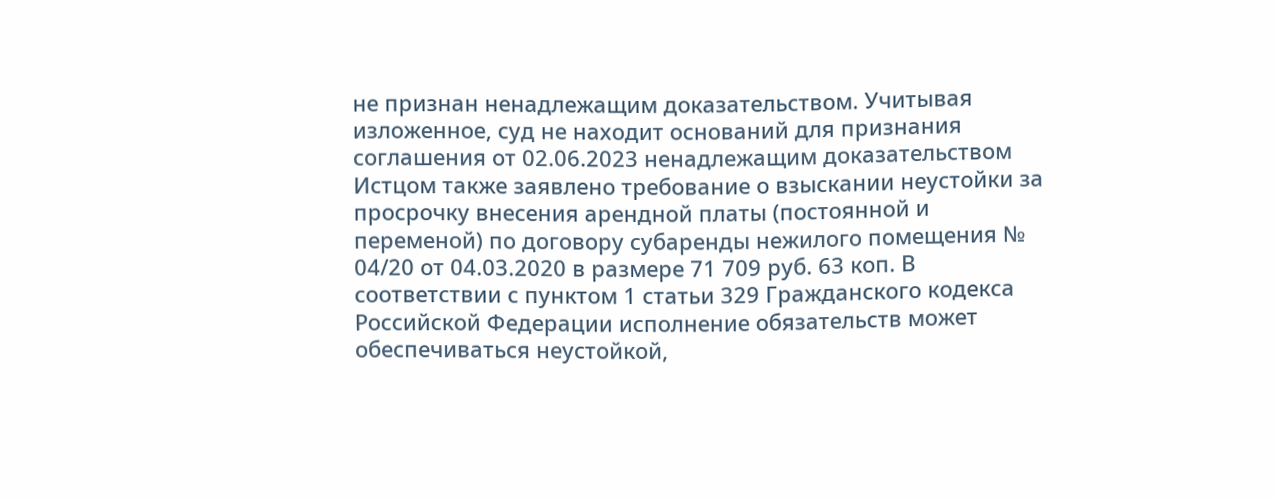не признан ненадлежащим доказательством. Учитывая изложенное, суд не находит оснований для признания соглашения от 02.06.2023 ненадлежащим доказательством Истцом также заявлено требование о взыскании неустойки за просрочку внесения арендной платы (постоянной и переменой) по договору субаренды нежилого помещения № 04/20 от 04.03.2020 в размере 71 709 руб. 63 коп. В соответствии с пунктом 1 статьи 329 Гражданского кодекса Российской Федерации исполнение обязательств может обеспечиваться неустойкой,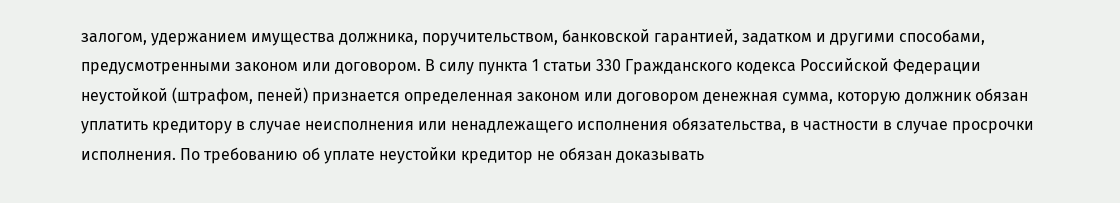залогом, удержанием имущества должника, поручительством, банковской гарантией, задатком и другими способами, предусмотренными законом или договором. В силу пункта 1 статьи 330 Гражданского кодекса Российской Федерации неустойкой (штрафом, пеней) признается определенная законом или договором денежная сумма, которую должник обязан уплатить кредитору в случае неисполнения или ненадлежащего исполнения обязательства, в частности в случае просрочки исполнения. По требованию об уплате неустойки кредитор не обязан доказывать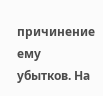причинение ему убытков. На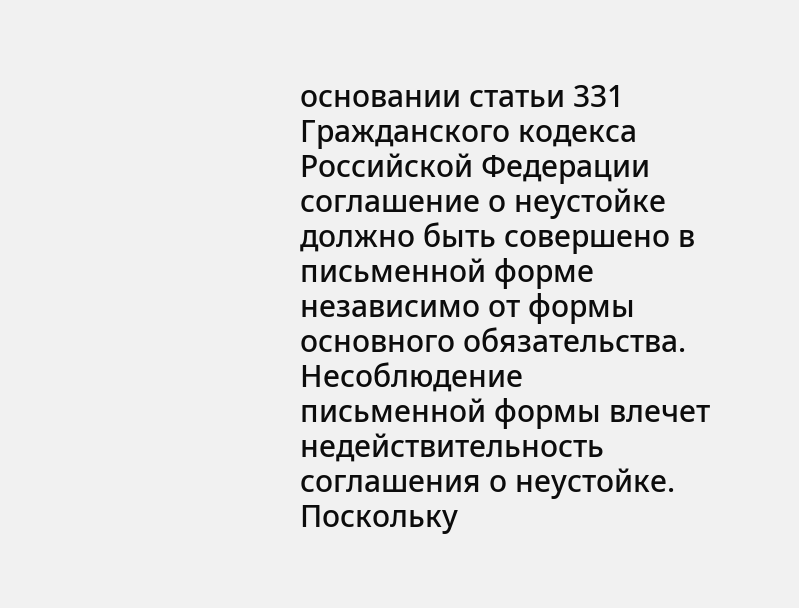основании статьи 331 Гражданского кодекса Российской Федерации соглашение о неустойке должно быть совершено в письменной форме независимо от формы основного обязательства. Несоблюдение письменной формы влечет недействительность соглашения о неустойке. Поскольку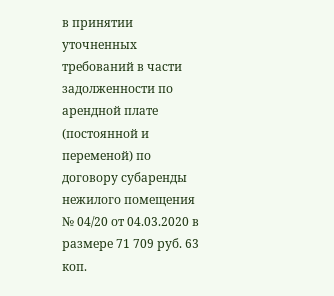в принятии уточненных требований в части задолженности по арендной плате (постоянной и переменой) по договору субаренды нежилого помещения № 04/20 от 04.03.2020 в размере 71 709 руб. 63 коп.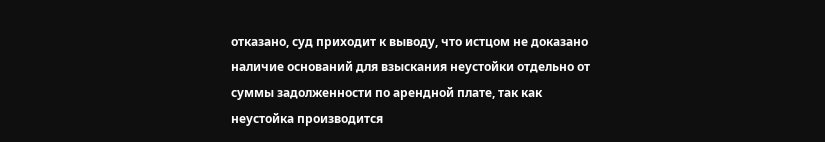отказано, суд приходит к выводу, что истцом не доказано наличие оснований для взыскания неустойки отдельно от суммы задолженности по арендной плате, так как неустойка производится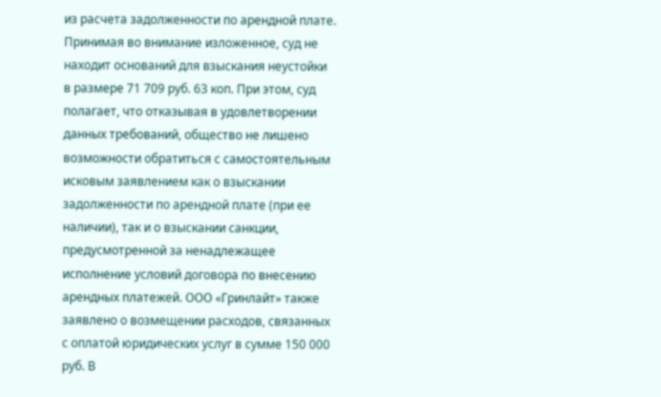из расчета задолженности по арендной плате. Принимая во внимание изложенное, суд не находит оснований для взыскания неустойки в размере 71 709 руб. 63 коп. При этом, суд полагает, что отказывая в удовлетворении данных требований, общество не лишено возможности обратиться с самостоятельным исковым заявлением как о взыскании задолженности по арендной плате (при ее наличии), так и о взыскании санкции, предусмотренной за ненадлежащее исполнение условий договора по внесению арендных платежей. ООО «Гринлайт» также заявлено о возмещении расходов, связанных с оплатой юридических услуг в сумме 150 000 руб. В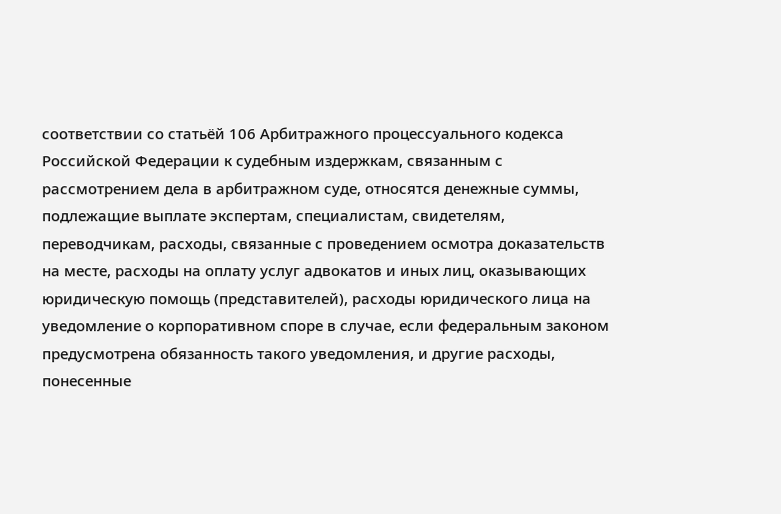соответствии со статьёй 106 Арбитражного процессуального кодекса Российской Федерации к судебным издержкам, связанным с рассмотрением дела в арбитражном суде, относятся денежные суммы, подлежащие выплате экспертам, специалистам, свидетелям, переводчикам, расходы, связанные с проведением осмотра доказательств на месте, расходы на оплату услуг адвокатов и иных лиц, оказывающих юридическую помощь (представителей), расходы юридического лица на уведомление о корпоративном споре в случае, если федеральным законом предусмотрена обязанность такого уведомления, и другие расходы, понесенные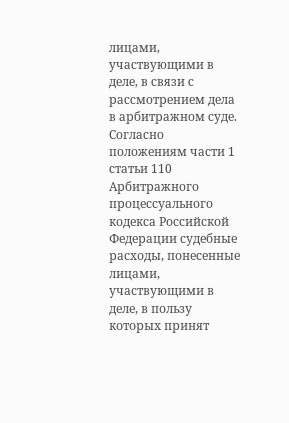лицами, участвующими в деле, в связи с рассмотрением дела в арбитражном суде. Согласно положениям части 1 статьи 110 Арбитражного процессуального кодекса Российской Федерации судебные расходы, понесенные лицами, участвующими в деле, в пользу которых принят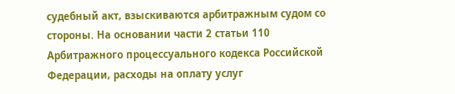судебный акт, взыскиваются арбитражным судом со стороны. На основании части 2 статьи 110 Арбитражного процессуального кодекса Российской Федерации, расходы на оплату услуг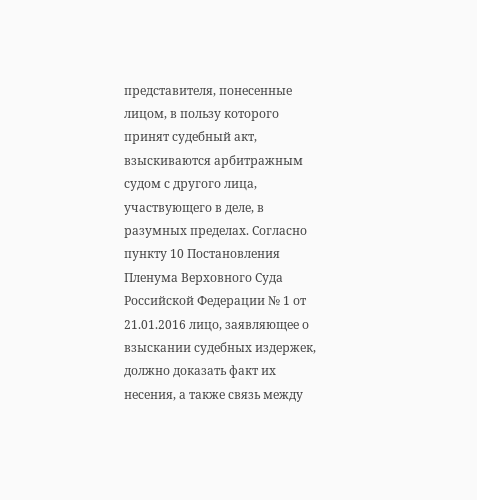представителя, понесенные лицом, в пользу которого принят судебный акт, взыскиваются арбитражным судом с другого лица, участвующего в деле, в разумных пределах. Согласно пункту 10 Постановления Пленума Верховного Суда Российской Федерации № 1 от 21.01.2016 лицо, заявляющее о взыскании судебных издержек, должно доказать факт их несения, а также связь между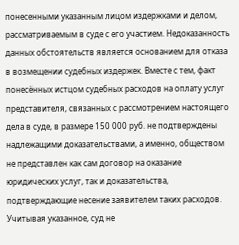понесенными указанным лицом издержками и делом, рассматриваемым в суде с его участием. Недоказанность данных обстоятельств является основанием для отказа в возмещении судебных издержек. Вместе с тем, факт понесённых истцом судебных расходов на оплату услуг представителя, связанных с рассмотрением настоящего дела в суде, в размере 150 000 руб. не подтверждены надлежащими доказательствами, а именно, обществом не представлен как сам договор на оказание юридических услуг, так и доказательства, подтверждающие несение заявителем таких расходов. Учитывая указанное, суд не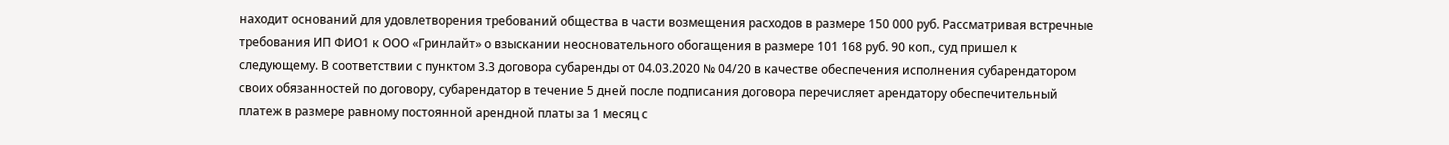находит оснований для удовлетворения требований общества в части возмещения расходов в размере 150 000 руб. Рассматривая встречные требования ИП ФИО1 к ООО «Гринлайт» о взыскании неосновательного обогащения в размере 101 168 руб. 90 коп., суд пришел к следующему. В соответствии с пунктом 3.3 договора субаренды от 04.03.2020 № 04/20 в качестве обеспечения исполнения субарендатором своих обязанностей по договору, субарендатор в течение 5 дней после подписания договора перечисляет арендатору обеспечительный платеж в размере равному постоянной арендной платы за 1 месяц с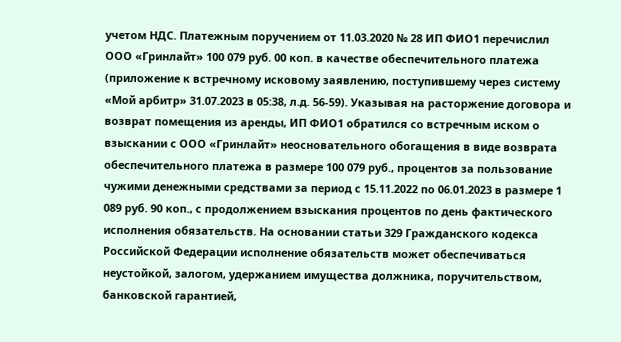учетом НДС. Платежным поручением от 11.03.2020 № 28 ИП ФИО1 перечислил ООО «Гринлайт» 100 079 руб. 00 коп. в качестве обеспечительного платежа (приложение к встречному исковому заявлению, поступившему через систему «Мой арбитр» 31.07.2023 в 05:38, л.д. 56-59). Указывая на расторжение договора и возврат помещения из аренды, ИП ФИО1 обратился со встречным иском о взыскании с ООО «Гринлайт» неосновательного обогащения в виде возврата обеспечительного платежа в размере 100 079 руб., процентов за пользование чужими денежными средствами за период с 15.11.2022 по 06.01.2023 в размере 1 089 руб. 90 коп., с продолжением взыскания процентов по день фактического исполнения обязательств. На основании статьи 329 Гражданского кодекса Российской Федерации исполнение обязательств может обеспечиваться неустойкой, залогом, удержанием имущества должника, поручительством, банковской гарантией,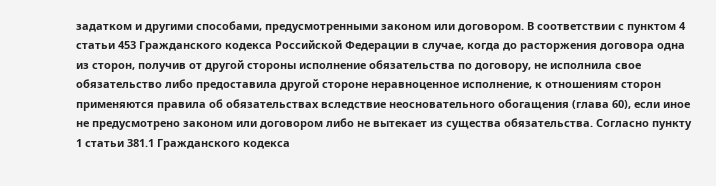задатком и другими способами, предусмотренными законом или договором. В соответствии с пунктом 4 статьи 453 Гражданского кодекса Российской Федерации в случае, когда до расторжения договора одна из сторон, получив от другой стороны исполнение обязательства по договору, не исполнила свое обязательство либо предоставила другой стороне неравноценное исполнение, к отношениям сторон применяются правила об обязательствах вследствие неосновательного обогащения (глава 60), если иное не предусмотрено законом или договором либо не вытекает из существа обязательства. Согласно пункту 1 статьи 381.1 Гражданского кодекса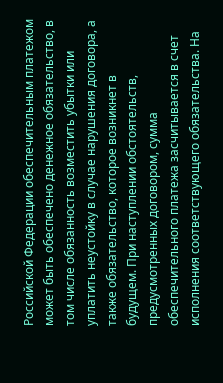Российской Федерации обеспечительным платежом может быть обеспечено денежное обязательство, в том числе обязанность возместить убытки или уплатить неустойку в случае нарушения договора, а также обязательство, которое возникнет в будущем. При наступлении обстоятельств, предусмотренных договором, сумма обеспечительного платежа засчитывается в счет исполнения соответствующего обязательства. На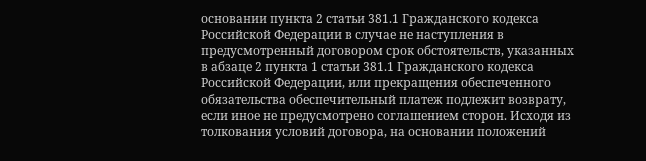основании пункта 2 статьи 381.1 Гражданского кодекса Российской Федерации в случае не наступления в предусмотренный договором срок обстоятельств, указанных в абзаце 2 пункта 1 статьи 381.1 Гражданского кодекса Российской Федерации, или прекращения обеспеченного обязательства обеспечительный платеж подлежит возврату, если иное не предусмотрено соглашением сторон. Исходя из толкования условий договора, на основании положений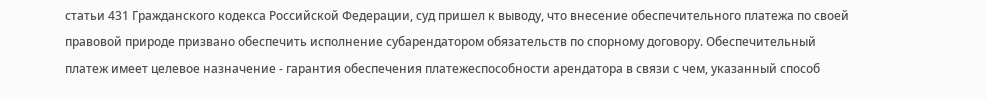статьи 431 Гражданского кодекса Российской Федерации, суд пришел к выводу, что внесение обеспечительного платежа по своей правовой природе призвано обеспечить исполнение субарендатором обязательств по спорному договору. Обеспечительный платеж имеет целевое назначение - гарантия обеспечения платежеспособности арендатора в связи с чем, указанный способ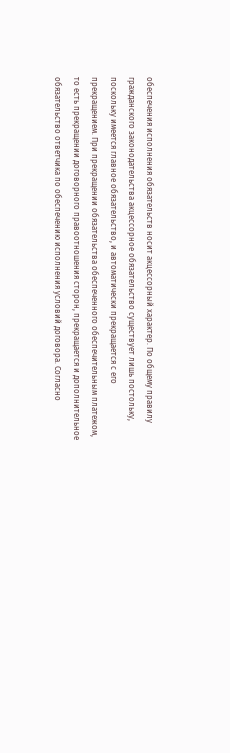обеспечения исполнения обязательств носит акцессорный характер. По общему правилу гражданского законодательства акцессорное обязательство существует лишь постольку, поскольку имеется главное обязательство, и автоматически прекращается с его прекращением. При прекращении обязательства обеспеченного обеспечительным платежом, то есть прекращении договорного правоотношения сторон, прекращается и дополнительное обязательство ответчика по обеспечению исполнения условий договора. Согласно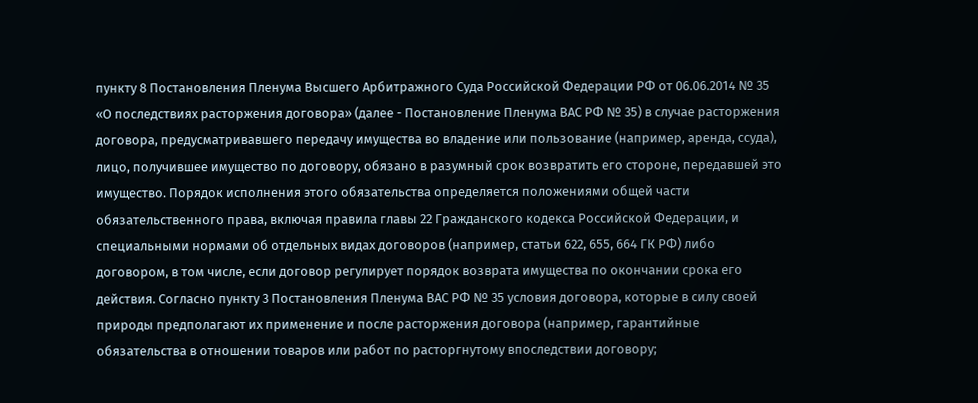пункту 8 Постановления Пленума Высшего Арбитражного Суда Российской Федерации РФ от 06.06.2014 № 35 «О последствиях расторжения договора» (далее - Постановление Пленума ВАС РФ № 35) в случае расторжения договора, предусматривавшего передачу имущества во владение или пользование (например, аренда, ссуда), лицо, получившее имущество по договору, обязано в разумный срок возвратить его стороне, передавшей это имущество. Порядок исполнения этого обязательства определяется положениями общей части обязательственного права, включая правила главы 22 Гражданского кодекса Российской Федерации, и специальными нормами об отдельных видах договоров (например, статьи 622, 655, 664 ГК РФ) либо договором, в том числе, если договор регулирует порядок возврата имущества по окончании срока его действия. Согласно пункту 3 Постановления Пленума ВАС РФ № 35 условия договора, которые в силу своей природы предполагают их применение и после расторжения договора (например, гарантийные обязательства в отношении товаров или работ по расторгнутому впоследствии договору;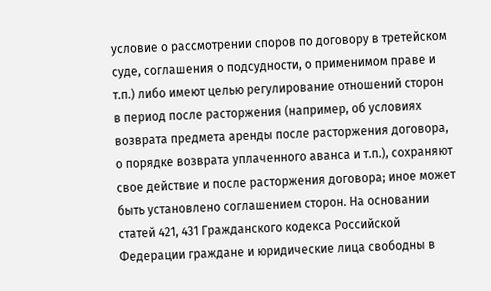условие о рассмотрении споров по договору в третейском суде, соглашения о подсудности, о применимом праве и т.п.) либо имеют целью регулирование отношений сторон в период после расторжения (например, об условиях возврата предмета аренды после расторжения договора, о порядке возврата уплаченного аванса и т.п.), сохраняют свое действие и после расторжения договора; иное может быть установлено соглашением сторон. На основании статей 421, 431 Гражданского кодекса Российской Федерации граждане и юридические лица свободны в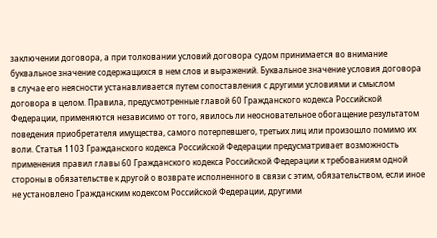заключении договора, а при толковании условий договора судом принимается во внимание буквальное значение содержащихся в нем слов и выражений. Буквальное значение условия договора в случае его неясности устанавливается путем сопоставления с другими условиями и смыслом договора в целом. Правила, предусмотренные главой 60 Гражданского кодекса Российской Федерации, применяются независимо от того, явилось ли неосновательное обогащение результатом поведения приобретателя имущества, самого потерпевшего, третьих лиц или произошло помимо их воли. Статья 1103 Гражданского кодекса Российской Федерации предусматривает возможность применения правил главы 60 Гражданского кодекса Российской Федерации к требованиям одной стороны в обязательстве к другой о возврате исполненного в связи с этим, обязательством, если иное не установлено Гражданским кодексом Российской Федерации, другими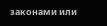законами или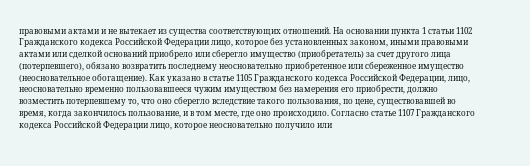правовыми актами и не вытекает из существа соответствующих отношений. На основании пункта 1 статьи 1102 Гражданского кодекса Российской Федерации лицо, которое без установленных законом, иными правовыми актами или сделкой оснований приобрело или сберегло имущество (приобретатель) за счет другого лица (потерпевшего), обязано возвратить последнему неосновательно приобретенное или сбереженное имущество (неосновательное обогащение). Как указано в статье 1105 Гражданского кодекса Российской Федерации, лицо, неосновательно временно пользовавшееся чужим имуществом без намерения его приобрести, должно возместить потерпевшему то, что оно сберегло вследствие такого пользования, по цене, существовавшей во время, когда закончилось пользование, и в том месте, где оно происходило. Согласно статье 1107 Гражданского кодекса Российской Федерации лицо, которое неосновательно получило или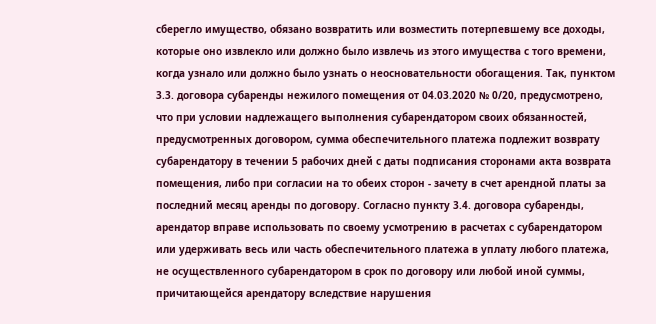сберегло имущество, обязано возвратить или возместить потерпевшему все доходы, которые оно извлекло или должно было извлечь из этого имущества с того времени, когда узнало или должно было узнать о неосновательности обогащения. Так, пунктом 3.3. договора субаренды нежилого помещения от 04.03.2020 № 0/20, предусмотрено, что при условии надлежащего выполнения субарендатором своих обязанностей, предусмотренных договором, сумма обеспечительного платежа подлежит возврату субарендатору в течении 5 рабочих дней с даты подписания сторонами акта возврата помещения, либо при согласии на то обеих сторон - зачету в счет арендной платы за последний месяц аренды по договору. Согласно пункту 3.4. договора субаренды, арендатор вправе использовать по своему усмотрению в расчетах с субарендатором или удерживать весь или часть обеспечительного платежа в уплату любого платежа, не осуществленного субарендатором в срок по договору или любой иной суммы, причитающейся арендатору вследствие нарушения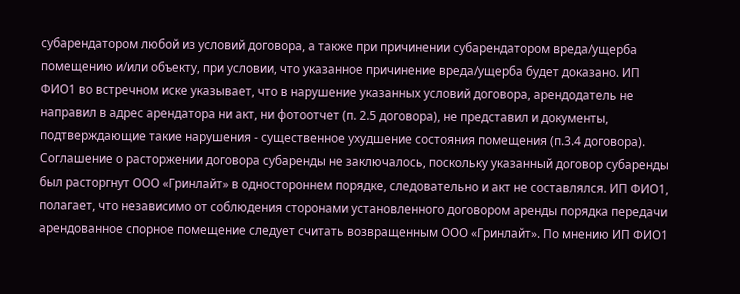субарендатором любой из условий договора, а также при причинении субарендатором вреда/ущерба помещению и/или объекту, при условии, что указанное причинение вреда/ущерба будет доказано. ИП ФИО1 во встречном иске указывает, что в нарушение указанных условий договора, арендодатель не направил в адрес арендатора ни акт, ни фотоотчет (п. 2.5 договора), не представил и документы, подтверждающие такие нарушения - существенное ухудшение состояния помещения (п.3.4 договора). Соглашение о расторжении договора субаренды не заключалось, поскольку указанный договор субаренды был расторгнут ООО «Гринлайт» в одностороннем порядке, следовательно и акт не составлялся. ИП ФИО1, полагает, что независимо от соблюдения сторонами установленного договором аренды порядка передачи арендованное спорное помещение следует считать возвращенным ООО «Гринлайт». По мнению ИП ФИО1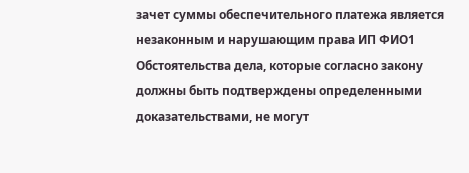зачет суммы обеспечительного платежа является незаконным и нарушающим права ИП ФИО1 Обстоятельства дела, которые согласно закону должны быть подтверждены определенными доказательствами, не могут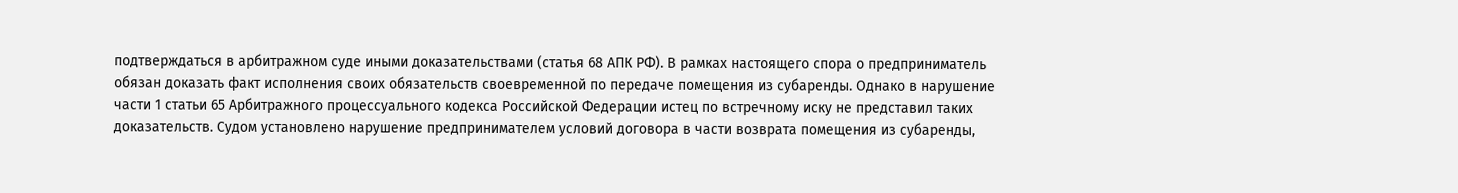подтверждаться в арбитражном суде иными доказательствами (статья 68 АПК РФ). В рамках настоящего спора о предприниматель обязан доказать факт исполнения своих обязательств своевременной по передаче помещения из субаренды. Однако в нарушение части 1 статьи 65 Арбитражного процессуального кодекса Российской Федерации истец по встречному иску не представил таких доказательств. Судом установлено нарушение предпринимателем условий договора в части возврата помещения из субаренды,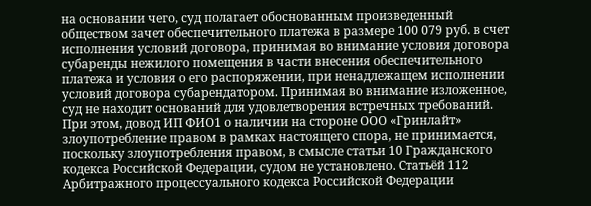на основании чего, суд полагает обоснованным произведенный обществом зачет обеспечительного платежа в размере 100 079 руб. в счет исполнения условий договора, принимая во внимание условия договора субаренды нежилого помещения в части внесения обеспечительного платежа и условия о его распоряжении, при ненадлежащем исполнении условий договора субарендатором. Принимая во внимание изложенное, суд не находит оснований для удовлетворения встречных требований. При этом, довод ИП ФИО1 о наличии на стороне ООО «Гринлайт» злоупотребление правом в рамках настоящего спора, не принимается, поскольку злоупотребления правом, в смысле статьи 10 Гражданского кодекса Российской Федерации, судом не установлено. Статьёй 112 Арбитражного процессуального кодекса Российской Федерации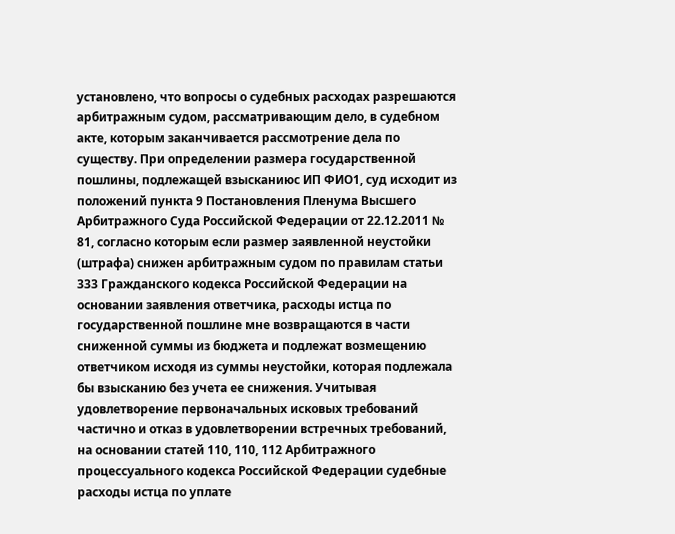установлено, что вопросы о судебных расходах разрешаются арбитражным судом, рассматривающим дело, в судебном акте, которым заканчивается рассмотрение дела по существу. При определении размера государственной пошлины, подлежащей взысканиюс ИП ФИО1, суд исходит из положений пункта 9 Постановления Пленума Высшего Арбитражного Суда Российской Федерации от 22.12.2011 № 81, согласно которым если размер заявленной неустойки (штрафа) снижен арбитражным судом по правилам статьи 333 Гражданского кодекса Российской Федерации на основании заявления ответчика, расходы истца по государственной пошлине мне возвращаются в части сниженной суммы из бюджета и подлежат возмещению ответчиком исходя из суммы неустойки, которая подлежала бы взысканию без учета ее снижения. Учитывая удовлетворение первоначальных исковых требований частично и отказ в удовлетворении встречных требований, на основании статей 110, 110, 112 Арбитражного процессуального кодекса Российской Федерации судебные расходы истца по уплате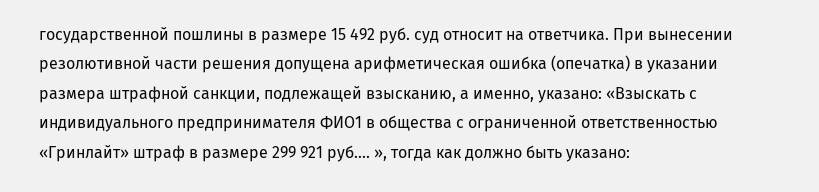государственной пошлины в размере 15 492 руб. суд относит на ответчика. При вынесении резолютивной части решения допущена арифметическая ошибка (опечатка) в указании размера штрафной санкции, подлежащей взысканию, а именно, указано: «Взыскать с индивидуального предпринимателя ФИО1 в общества с ограниченной ответственностью «Гринлайт» штраф в размере 299 921 руб…. », тогда как должно быть указано: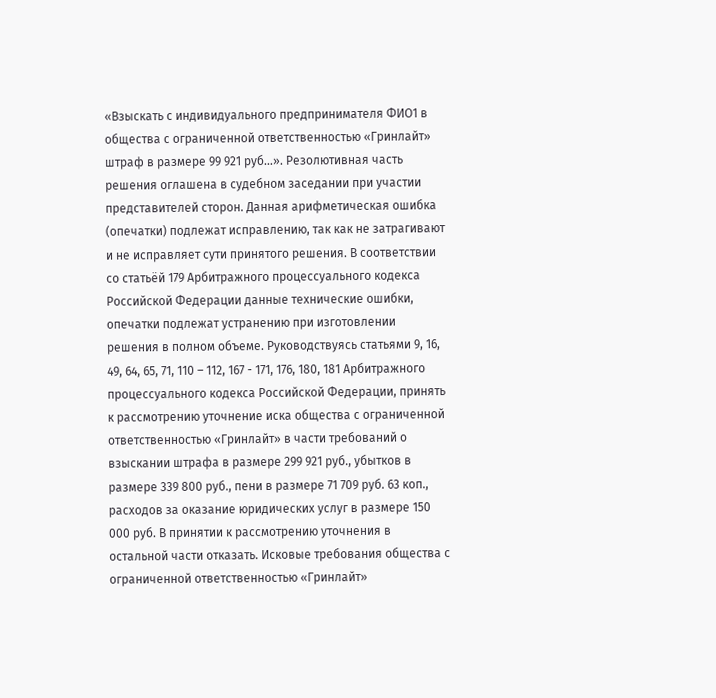«Взыскать с индивидуального предпринимателя ФИО1 в общества с ограниченной ответственностью «Гринлайт» штраф в размере 99 921 руб…». Резолютивная часть решения оглашена в судебном заседании при участии представителей сторон. Данная арифметическая ошибка (опечатки) подлежат исправлению, так как не затрагивают и не исправляет сути принятого решения. В соответствии со статьёй 179 Арбитражного процессуального кодекса Российской Федерации данные технические ошибки, опечатки подлежат устранению при изготовлении решения в полном объеме. Руководствуясь статьями 9, 16, 49, 64, 65, 71, 110 – 112, 167 - 171, 176, 180, 181 Арбитражного процессуального кодекса Российской Федерации, принять к рассмотрению уточнение иска общества с ограниченной ответственностью «Гринлайт» в части требований о взыскании штрафа в размере 299 921 руб., убытков в размере 339 800 руб., пени в размере 71 709 руб. 63 коп., расходов за оказание юридических услуг в размере 150 000 руб. В принятии к рассмотрению уточнения в остальной части отказать. Исковые требования общества с ограниченной ответственностью «Гринлайт»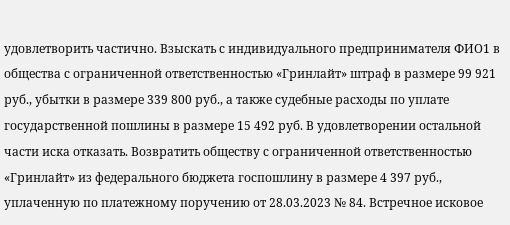удовлетворить частично. Взыскать с индивидуального предпринимателя ФИО1 в общества с ограниченной ответственностью «Гринлайт» штраф в размере 99 921 руб., убытки в размере 339 800 руб., а также судебные расходы по уплате государственной пошлины в размере 15 492 руб. В удовлетворении остальной части иска отказать. Возвратить обществу с ограниченной ответственностью «Гринлайт» из федерального бюджета госпошлину в размере 4 397 руб., уплаченную по платежному поручению от 28.03.2023 № 84. Встречное исковое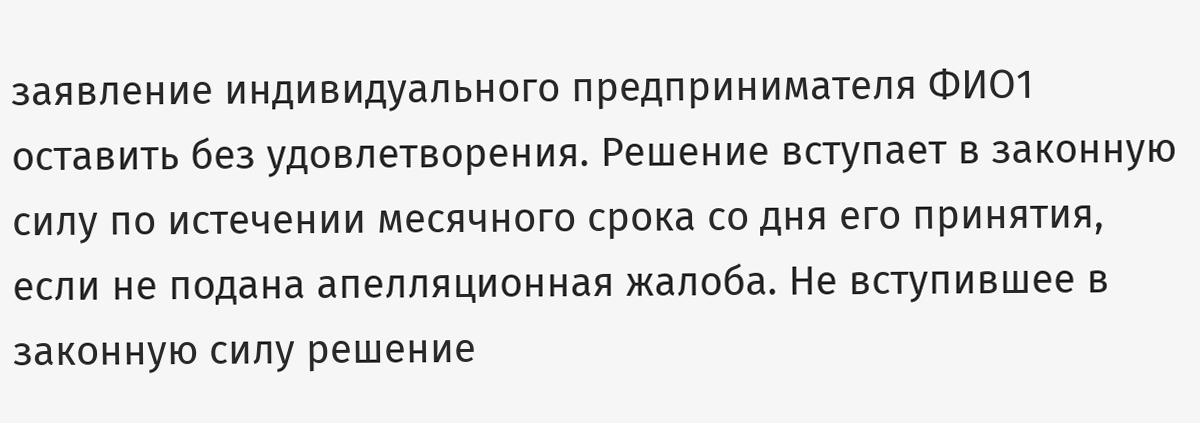заявление индивидуального предпринимателя ФИО1 оставить без удовлетворения. Решение вступает в законную силу по истечении месячного срока со дня его принятия, если не подана апелляционная жалоба. Не вступившее в законную силу решение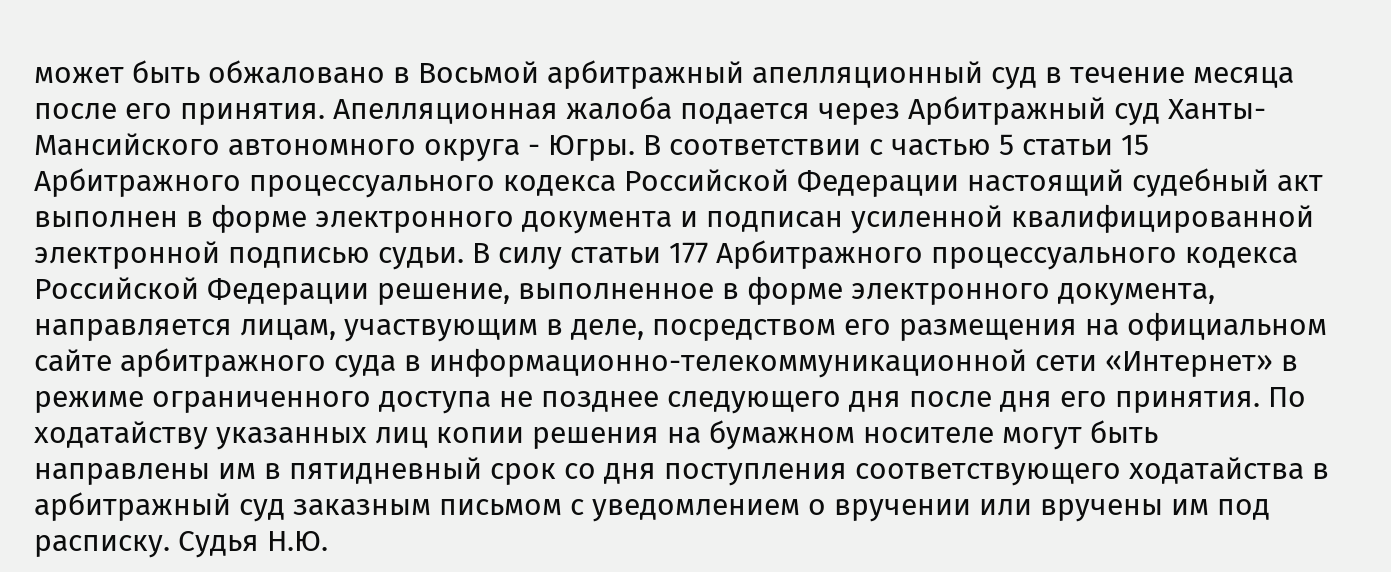может быть обжаловано в Восьмой арбитражный апелляционный суд в течение месяца после его принятия. Апелляционная жалоба подается через Арбитражный суд Ханты-Мансийского автономного округа - Югры. В соответствии с частью 5 статьи 15 Арбитражного процессуального кодекса Российской Федерации настоящий судебный акт выполнен в форме электронного документа и подписан усиленной квалифицированной электронной подписью судьи. В силу статьи 177 Арбитражного процессуального кодекса Российской Федерации решение, выполненное в форме электронного документа, направляется лицам, участвующим в деле, посредством его размещения на официальном сайте арбитражного суда в информационно-телекоммуникационной сети «Интернет» в режиме ограниченного доступа не позднее следующего дня после дня его принятия. По ходатайству указанных лиц копии решения на бумажном носителе могут быть направлены им в пятидневный срок со дня поступления соответствующего ходатайства в арбитражный суд заказным письмом с уведомлением о вручении или вручены им под расписку. Судья Н.Ю.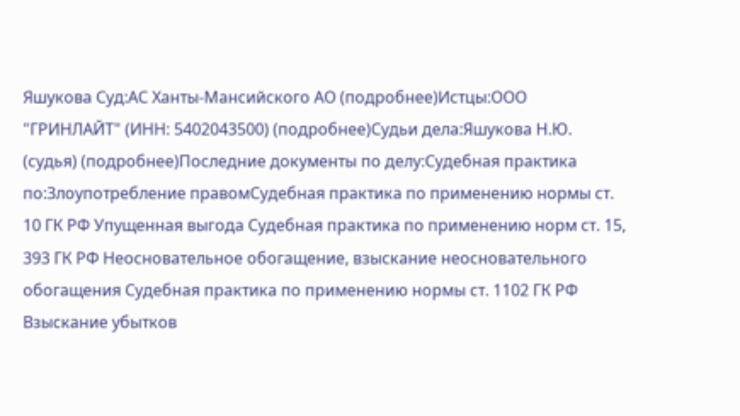Яшукова Суд:АС Ханты-Мансийского АО (подробнее)Истцы:ООО "ГРИНЛАЙТ" (ИНН: 5402043500) (подробнее)Судьи дела:Яшукова Н.Ю. (судья) (подробнее)Последние документы по делу:Судебная практика по:Злоупотребление правомСудебная практика по применению нормы ст. 10 ГК РФ Упущенная выгода Судебная практика по применению норм ст. 15, 393 ГК РФ Неосновательное обогащение, взыскание неосновательного обогащения Судебная практика по применению нормы ст. 1102 ГК РФ Взыскание убытков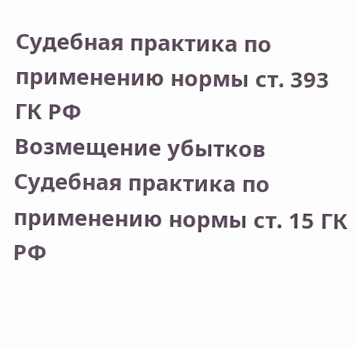Судебная практика по применению нормы ст. 393 ГК РФ
Возмещение убытков Судебная практика по применению нормы ст. 15 ГК РФ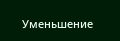Уменьшение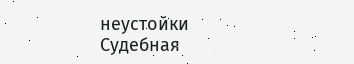неустойки Судебная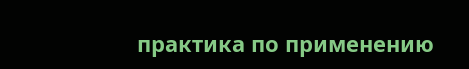практика по применению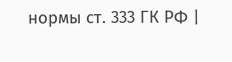нормы ст. 333 ГК РФ |